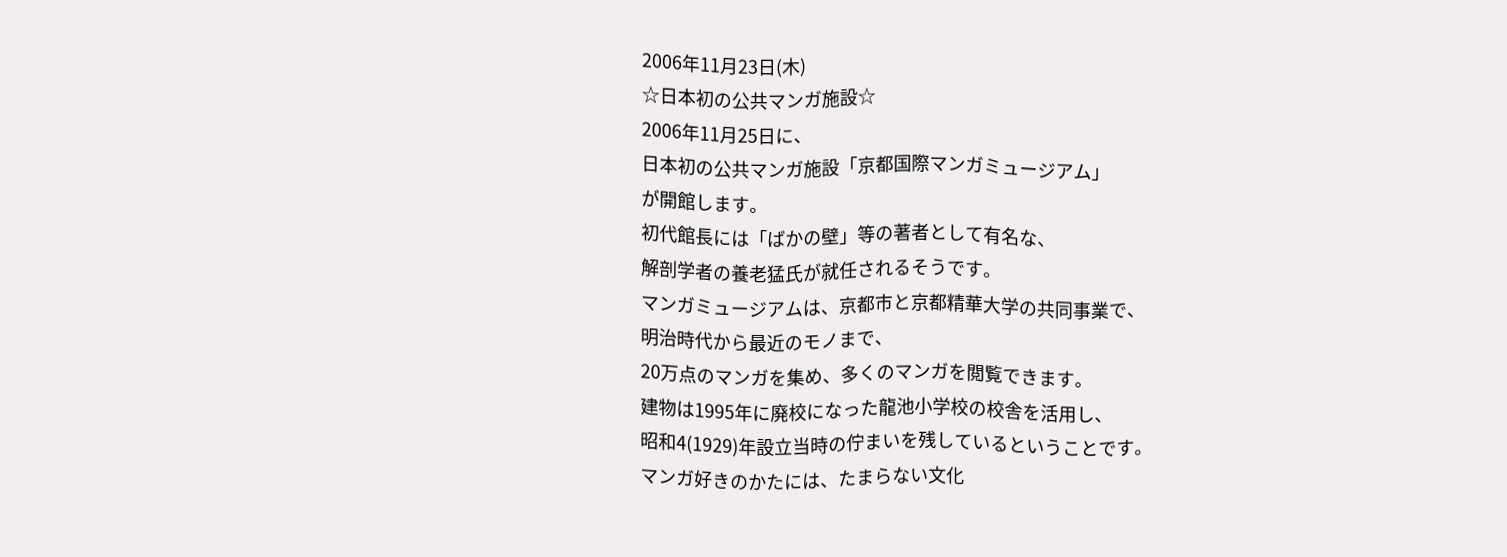2006年11月23日(木)
☆日本初の公共マンガ施設☆
2006年11月25日に、
日本初の公共マンガ施設「京都国際マンガミュージアム」
が開館します。
初代館長には「ばかの壁」等の著者として有名な、
解剖学者の養老猛氏が就任されるそうです。
マンガミュージアムは、京都市と京都精華大学の共同事業で、
明治時代から最近のモノまで、
20万点のマンガを集め、多くのマンガを閲覧できます。
建物は1995年に廃校になった龍池小学校の校舎を活用し、
昭和4(1929)年設立当時の佇まいを残しているということです。
マンガ好きのかたには、たまらない文化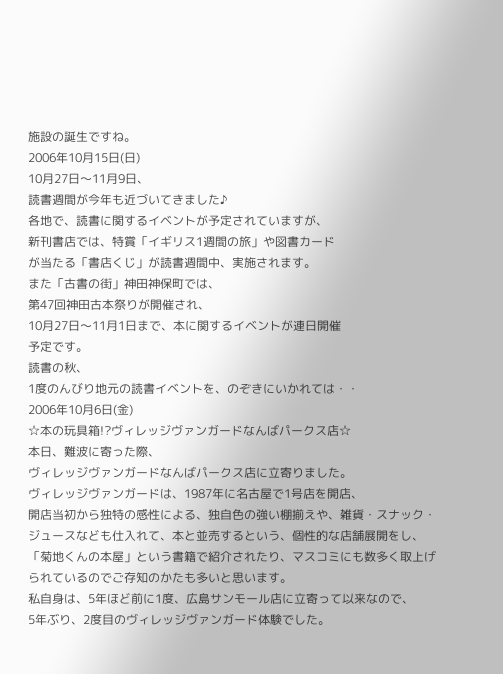施設の誕生ですね。
2006年10月15日(日)
10月27日〜11月9日、
読書週間が今年も近づいてきました♪
各地で、読書に関するイベントが予定されていますが、
新刊書店では、特賞「イギリス1週間の旅」や図書カード
が当たる「書店くじ」が読書週間中、実施されます。
また「古書の街」神田神保町では、
第47回神田古本祭りが開催され、
10月27日〜11月1日まで、本に関するイベントが連日開催
予定です。
読書の秋、
1度のんびり地元の読書イベントを、のぞきにいかれては・・
2006年10月6日(金)
☆本の玩具箱!?ヴィレッジヴァンガードなんばパークス店☆
本日、難波に寄った際、
ヴィレッジヴァンガードなんばパークス店に立寄りました。
ヴィレッジヴァンガードは、1987年に名古屋で1号店を開店、
開店当初から独特の感性による、独自色の強い棚揃えや、雑貨・スナック・
ジュースなども仕入れて、本と並売するという、個性的な店舗展開をし、
「菊地くんの本屋」という書籍で紹介されたり、マスコミにも数多く取上げ
られているのでご存知のかたも多いと思います。
私自身は、5年ほど前に1度、広島サンモール店に立寄って以来なので、
5年ぶり、2度目のヴィレッジヴァンガード体験でした。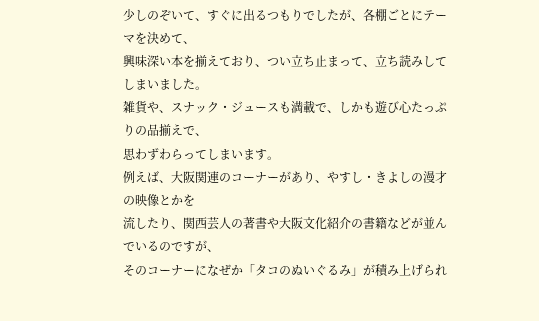少しのぞいて、すぐに出るつもりでしたが、各棚ごとにテーマを決めて、
興味深い本を揃えており、つい立ち止まって、立ち読みしてしまいました。
雑貨や、スナック・ジュースも満載で、しかも遊び心たっぷりの品揃えで、
思わずわらってしまいます。
例えば、大阪関連のコーナーがあり、やすし・きよしの漫才の映像とかを
流したり、関西芸人の著書や大阪文化紹介の書籍などが並んでいるのですが、
そのコーナーになぜか「タコのぬいぐるみ」が積み上げられ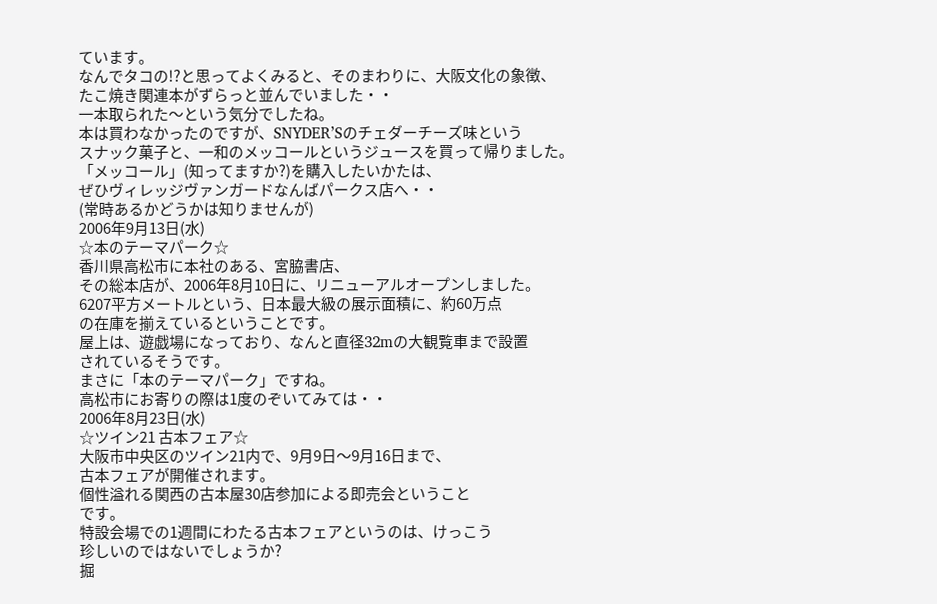ています。
なんでタコの!?と思ってよくみると、そのまわりに、大阪文化の象徴、
たこ焼き関連本がずらっと並んでいました・・
一本取られた〜という気分でしたね。
本は買わなかったのですが、SNYDER’Sのチェダーチーズ味という
スナック菓子と、一和のメッコールというジュースを買って帰りました。
「メッコール」(知ってますか?)を購入したいかたは、
ぜひヴィレッジヴァンガードなんばパークス店へ・・
(常時あるかどうかは知りませんが)
2006年9月13日(水)
☆本のテーマパーク☆
香川県高松市に本社のある、宮脇書店、
その総本店が、2006年8月10日に、リニューアルオープンしました。
6207平方メートルという、日本最大級の展示面積に、約60万点
の在庫を揃えているということです。
屋上は、遊戯場になっており、なんと直径32mの大観覧車まで設置
されているそうです。
まさに「本のテーマパーク」ですね。
高松市にお寄りの際は1度のぞいてみては・・
2006年8月23日(水)
☆ツイン21 古本フェア☆
大阪市中央区のツイン21内で、9月9日〜9月16日まで、
古本フェアが開催されます。
個性溢れる関西の古本屋30店参加による即売会ということ
です。
特設会場での1週間にわたる古本フェアというのは、けっこう
珍しいのではないでしょうか?
掘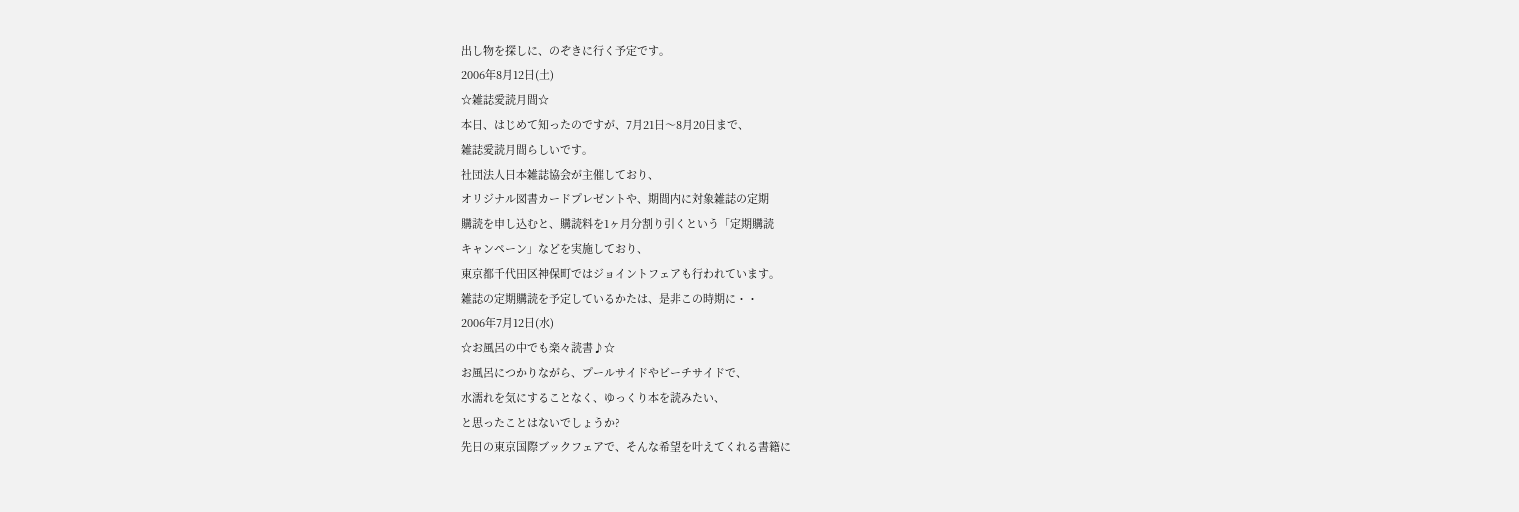出し物を探しに、のぞきに行く予定です。
2006年8月12日(土)
☆雑誌愛読月間☆
本日、はじめて知ったのですが、7月21日〜8月20日まで、
雑誌愛読月間らしいです。
社団法人日本雑誌協会が主催しており、
オリジナル図書カードプレゼントや、期間内に対象雑誌の定期
購読を申し込むと、購読料を1ヶ月分割り引くという「定期購読
キャンペーン」などを実施しており、
東京都千代田区神保町ではジョイントフェアも行われています。
雑誌の定期購読を予定しているかたは、是非この時期に・・
2006年7月12日(水)
☆お風呂の中でも楽々読書♪☆
お風呂につかりながら、プールサイドやビーチサイドで、
水濡れを気にすることなく、ゆっくり本を読みたい、
と思ったことはないでしょうか?
先日の東京国際ブックフェアで、そんな希望を叶えてくれる書籍に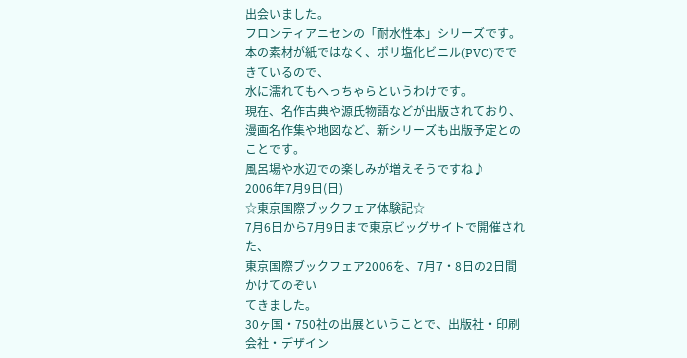出会いました。
フロンティアニセンの「耐水性本」シリーズです。
本の素材が紙ではなく、ポリ塩化ビニル(PVC)でできているので、
水に濡れてもへっちゃらというわけです。
現在、名作古典や源氏物語などが出版されており、
漫画名作集や地図など、新シリーズも出版予定とのことです。
風呂場や水辺での楽しみが増えそうですね♪
2006年7月9日(日)
☆東京国際ブックフェア体験記☆
7月6日から7月9日まで東京ビッグサイトで開催された、
東京国際ブックフェア2006を、7月7・8日の2日間かけてのぞい
てきました。
30ヶ国・750社の出展ということで、出版社・印刷会社・デザイン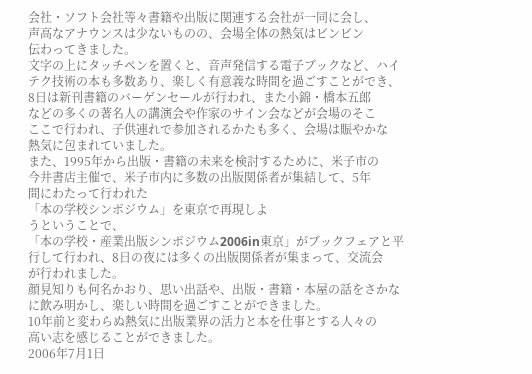会社・ソフト会社等々書籍や出版に関連する会社が一同に会し、
声高なアナウンスは少ないものの、会場全体の熱気はビンビン
伝わってきました。
文字の上にタッチペンを置くと、音声発信する電子ブックなど、ハイ
テク技術の本も多数あり、楽しく有意義な時間を過ごすことができ、
8日は新刊書籍のバーゲンセールが行われ、また小錦・橋本五郎
などの多くの著名人の講演会や作家のサイン会などが会場のそこ
ここで行われ、子供連れで参加されるかたも多く、会場は賑やかな
熱気に包まれていました。
また、1995年から出版・書籍の未来を検討するために、米子市の
今井書店主催で、米子市内に多数の出版関係者が集結して、5年
間にわたって行われた
「本の学校シンポジウム」を東京で再現しよ
うということで、
「本の学校・産業出版シンポジウム2006in東京」がブックフェアと平
行して行われ、8日の夜には多くの出版関係者が集まって、交流会
が行われました。
顔見知りも何名かおり、思い出話や、出版・書籍・本屋の話をさかな
に飲み明かし、楽しい時間を過ごすことができました。
10年前と変わらぬ熱気に出版業界の活力と本を仕事とする人々の
高い志を感じることができました。
2006年7月1日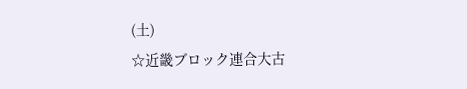(土)
☆近畿ブロック連合大古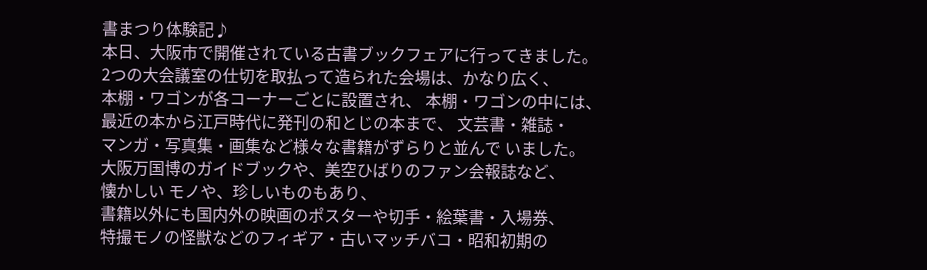書まつり体験記♪
本日、大阪市で開催されている古書ブックフェアに行ってきました。
2つの大会議室の仕切を取払って造られた会場は、かなり広く、
本棚・ワゴンが各コーナーごとに設置され、 本棚・ワゴンの中には、
最近の本から江戸時代に発刊の和とじの本まで、 文芸書・雑誌・
マンガ・写真集・画集など様々な書籍がずらりと並んで いました。
大阪万国博のガイドブックや、美空ひばりのファン会報誌など、
懐かしい モノや、珍しいものもあり、
書籍以外にも国内外の映画のポスターや切手・絵葉書・入場券、
特撮モノの怪獣などのフィギア・古いマッチバコ・昭和初期の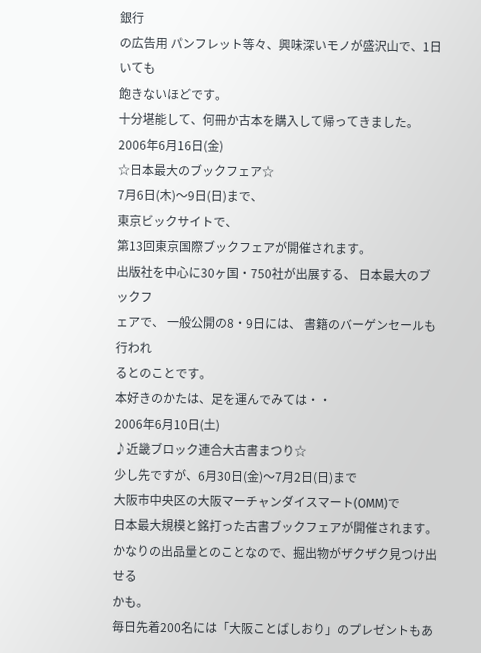銀行
の広告用 パンフレット等々、興味深いモノが盛沢山で、1日いても
飽きないほどです。
十分堪能して、何冊か古本を購入して帰ってきました。
2006年6月16日(金)
☆日本最大のブックフェア☆
7月6日(木)〜9日(日)まで、
東京ビックサイトで、
第13回東京国際ブックフェアが開催されます。
出版社を中心に30ヶ国・750社が出展する、 日本最大のブックフ
ェアで、 一般公開の8・9日には、 書籍のバーゲンセールも行われ
るとのことです。
本好きのかたは、足を運んでみては・・
2006年6月10日(土)
♪近畿ブロック連合大古書まつり☆
少し先ですが、6月30日(金)〜7月2日(日)まで
大阪市中央区の大阪マーチャンダイスマート(OMM)で
日本最大規模と銘打った古書ブックフェアが開催されます。
かなりの出品量とのことなので、掘出物がザクザク見つけ出せる
かも。
毎日先着200名には「大阪ことばしおり」のプレゼントもあ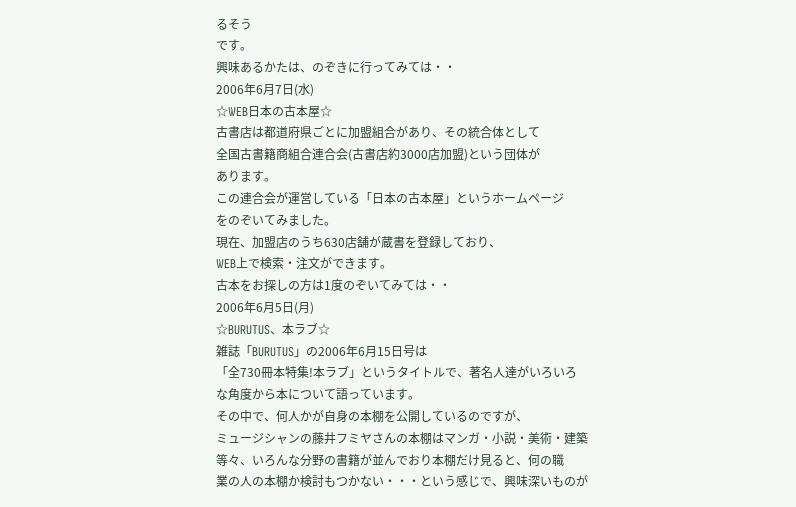るそう
です。
興味あるかたは、のぞきに行ってみては・・
2006年6月7日(水)
☆WEB日本の古本屋☆
古書店は都道府県ごとに加盟組合があり、その統合体として
全国古書籍商組合連合会(古書店約3000店加盟)という団体が
あります。
この連合会が運営している「日本の古本屋」というホームページ
をのぞいてみました。
現在、加盟店のうち630店舗が蔵書を登録しており、
WEB上で検索・注文ができます。
古本をお探しの方は1度のぞいてみては・・
2006年6月5日(月)
☆BURUTUS、本ラブ☆
雑誌「BURUTUS」の2006年6月15日号は
「全730冊本特集!本ラブ」というタイトルで、著名人達がいろいろ
な角度から本について語っています。
その中で、何人かが自身の本棚を公開しているのですが、
ミュージシャンの藤井フミヤさんの本棚はマンガ・小説・美術・建築
等々、いろんな分野の書籍が並んでおり本棚だけ見ると、何の職
業の人の本棚か検討もつかない・・・という感じで、興味深いものが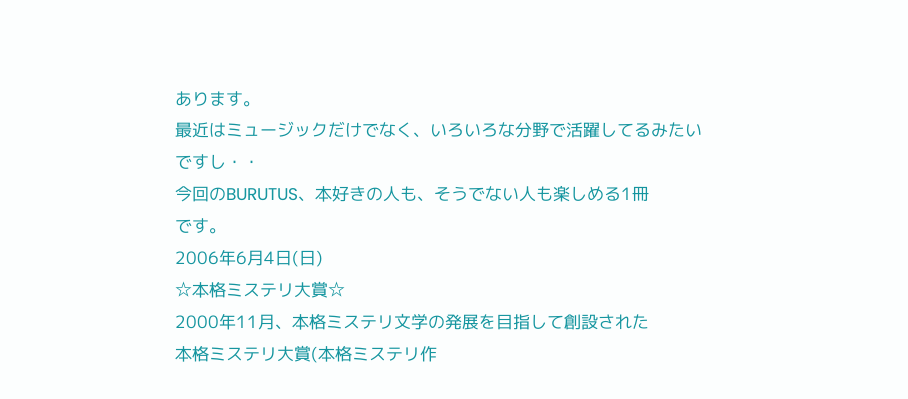あります。
最近はミュージックだけでなく、いろいろな分野で活躍してるみたい
ですし・・
今回のBURUTUS、本好きの人も、そうでない人も楽しめる1冊
です。
2006年6月4日(日)
☆本格ミステリ大賞☆
2000年11月、本格ミステリ文学の発展を目指して創設された
本格ミステリ大賞(本格ミステリ作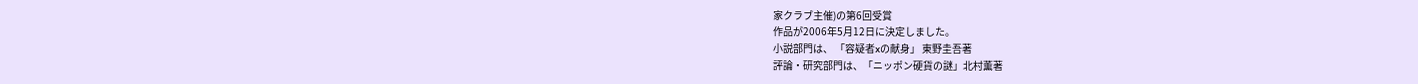家クラブ主催)の第6回受賞
作品が2006年5月12日に決定しました。
小説部門は、 「容疑者xの献身」 東野圭吾著
評論・研究部門は、「ニッポン硬貨の謎」北村薫著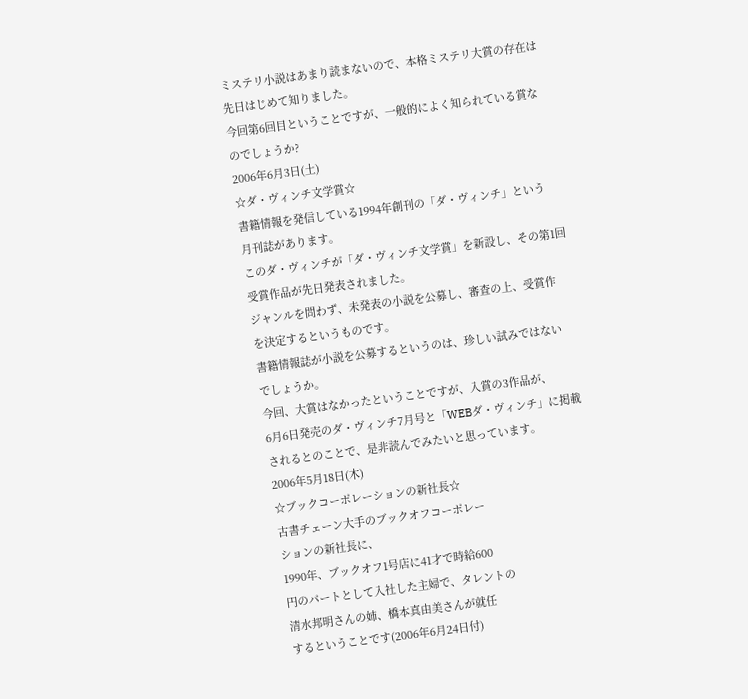ミステリ小説はあまり読まないので、本格ミステリ大賞の存在は
先日はじめて知りました。
今回第6回目ということですが、一般的によく知られている賞な
のでしょうか?
2006年6月3日(土)
☆ダ・ヴィンチ文学賞☆
書籍情報を発信している1994年創刊の「ダ・ヴィンチ」という
月刊誌があります。
このダ・ヴィンチが「ダ・ヴィンチ文学賞」を新設し、その第1回
受賞作品が先日発表されました。
ジャンルを問わず、未発表の小説を公募し、審査の上、受賞作
を決定するというものです。
書籍情報誌が小説を公募するというのは、珍しい試みではない
でしょうか。
今回、大賞はなかったということですが、入賞の3作品が、
6月6日発売のダ・ヴィンチ7月号と「WEBダ・ヴィンチ」に掲載
されるとのことで、是非読んでみたいと思っています。
2006年5月18日(木)
☆ブックコーポレーションの新社長☆
古書チェーン大手のブックオフコーポレー
ションの新社長に、
1990年、ブックオフ1号店に41才で時給600
円のパートとして入社した主婦で、タレントの
清水邦明さんの姉、橋本真由美さんが就任
するということです(2006年6月24日付)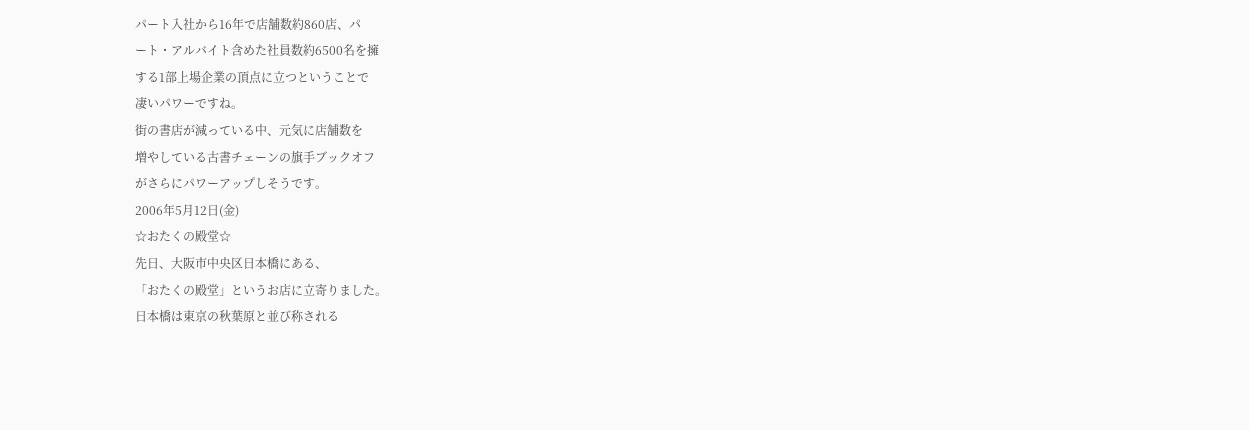パート入社から16年で店舗数約860店、パ
ート・アルバイト含めた社員数約6500名を擁
する1部上場企業の頂点に立つということで
凄いパワーですね。
街の書店が減っている中、元気に店舗数を
増やしている古書チェーンの旗手ブックオフ
がさらにパワーアップしそうです。
2006年5月12日(金)
☆おたくの殿堂☆
先日、大阪市中央区日本橋にある、
「おたくの殿堂」というお店に立寄りました。
日本橋は東京の秋葉原と並び称される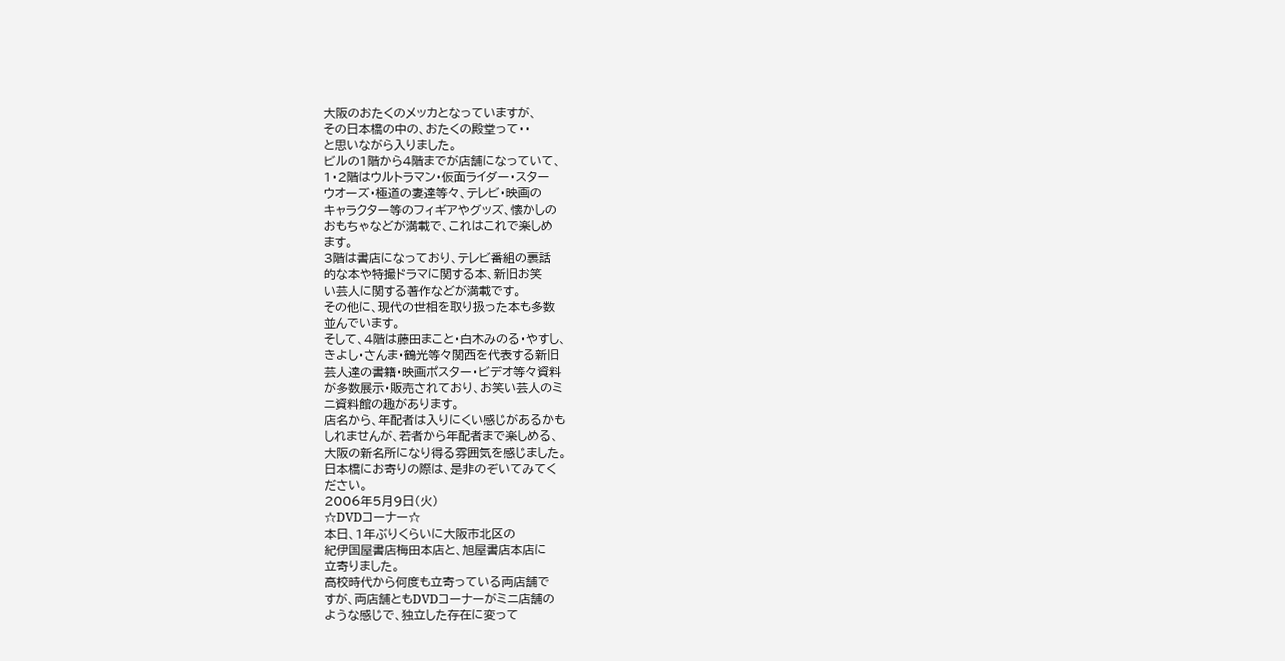大阪のおたくのメッカとなっていますが、
その日本橋の中の、おたくの殿堂って・・
と思いながら入りました。
ビルの1階から4階までが店舗になっていて、
1・2階はウルトラマン・仮面ライダー・スター
ウオーズ・極道の妻達等々、テレビ・映画の
キャラクター等のフィギアやグッズ、懐かしの
おもちゃなどが満載で、これはこれで楽しめ
ます。
3階は書店になっており、テレビ番組の裏話
的な本や特撮ドラマに関する本、新旧お笑
い芸人に関する著作などが満載です。
その他に、現代の世相を取り扱った本も多数
並んでいます。
そして、4階は藤田まこと・白木みのる・やすし、
きよし・さんま・鶴光等々関西を代表する新旧
芸人達の書籍・映画ポスター・ビデオ等々資料
が多数展示・販売されており、お笑い芸人のミ
ニ資料館の趣があります。
店名から、年配者は入りにくい感じがあるかも
しれませんが、若者から年配者まで楽しめる、
大阪の新名所になり得る雰囲気を感じました。
日本橋にお寄りの際は、是非のぞいてみてく
ださい。
2006年5月9日(火)
☆DVDコーナー☆
本日、1年ぶりくらいに大阪市北区の
紀伊国屋書店梅田本店と、旭屋書店本店に
立寄りました。
高校時代から何度も立寄っている両店舗で
すが、両店舗ともDVDコーナーがミニ店舗の
ような感じで、独立した存在に変って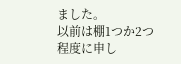ました。
以前は棚1つか2つ程度に申し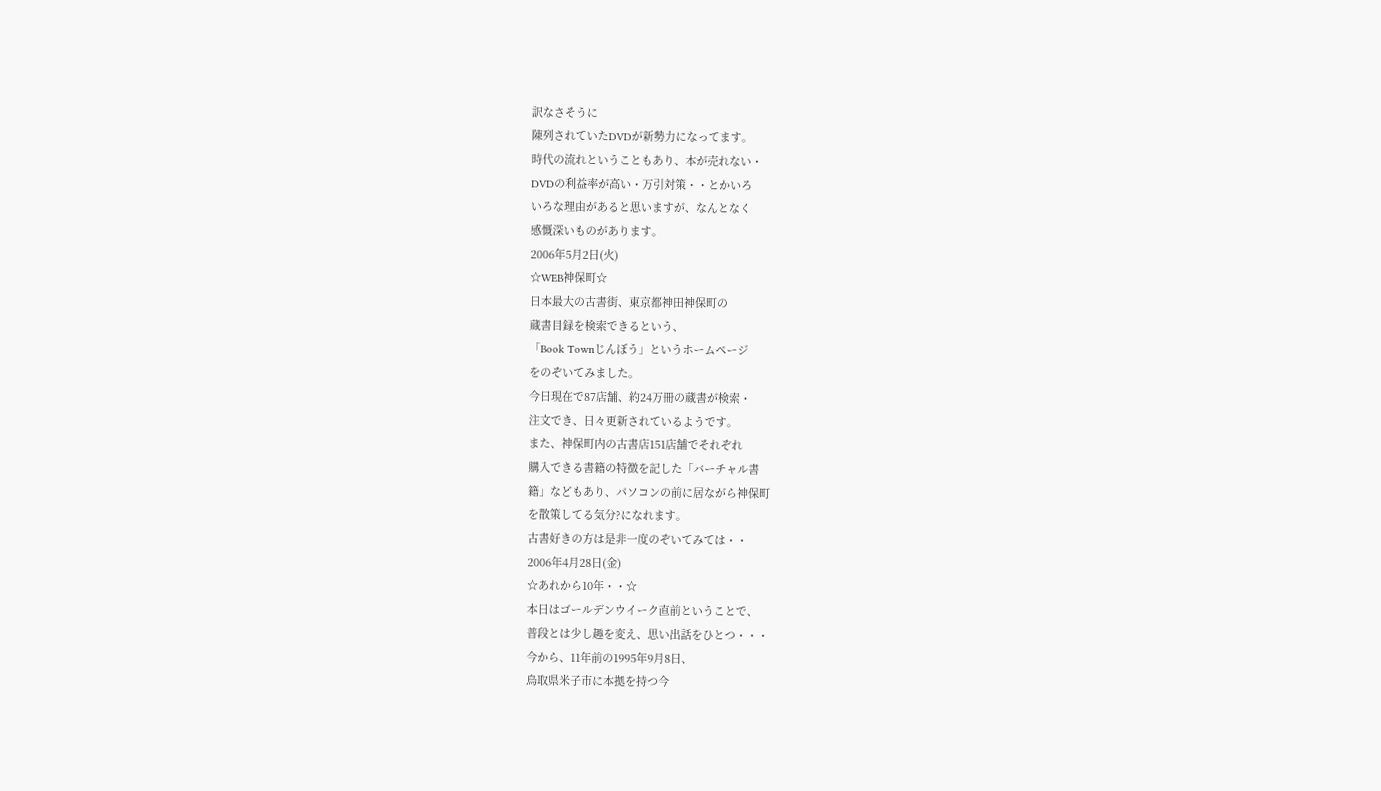訳なさそうに
陳列されていたDVDが新勢力になってます。
時代の流れということもあり、本が売れない・
DVDの利益率が高い・万引対策・・とかいろ
いろな理由があると思いますが、なんとなく
感慨深いものがあります。
2006年5月2日(火)
☆WEB神保町☆
日本最大の古書街、東京都神田神保町の
蔵書目録を検索できるという、
「Book Townじんぼう」というホームページ
をのぞいてみました。
今日現在で87店舗、約24万冊の蔵書が検索・
注文でき、日々更新されているようです。
また、神保町内の古書店151店舗でそれぞれ
購入できる書籍の特徴を記した「バーチャル書
籍」などもあり、パソコンの前に居ながら神保町
を散策してる気分?になれます。
古書好きの方は是非一度のぞいてみては・・
2006年4月28日(金)
☆あれから10年・・☆
本日はゴールデンウイーク直前ということで、
普段とは少し趣を変え、思い出話をひとつ・・・
今から、11年前の1995年9月8日、
鳥取県米子市に本拠を持つ今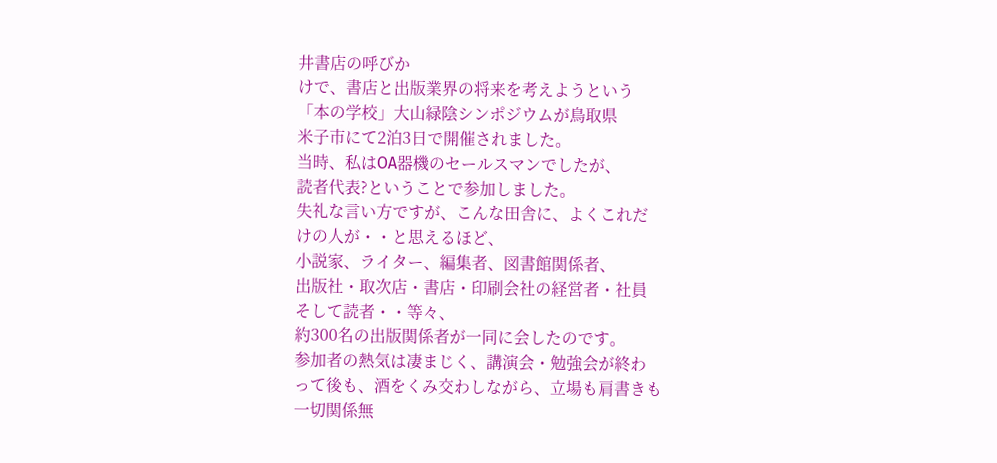井書店の呼びか
けで、書店と出版業界の将来を考えようという
「本の学校」大山緑陰シンポジウムが鳥取県
米子市にて2泊3日で開催されました。
当時、私はOA器機のセールスマンでしたが、
読者代表?ということで参加しました。
失礼な言い方ですが、こんな田舎に、よくこれだ
けの人が・・と思えるほど、
小説家、ライター、編集者、図書館関係者、
出版社・取次店・書店・印刷会社の経営者・社員
そして読者・・等々、
約300名の出版関係者が一同に会したのです。
参加者の熱気は凄まじく、講演会・勉強会が終わ
って後も、酒をくみ交わしながら、立場も肩書きも
一切関係無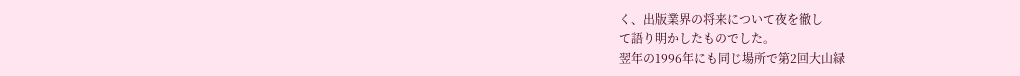く、出版業界の将来について夜を徹し
て語り明かしたものでした。
翌年の1996年にも同じ場所で第2回大山緑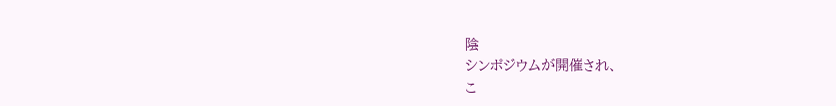陰
シンポジウムが開催され、
こ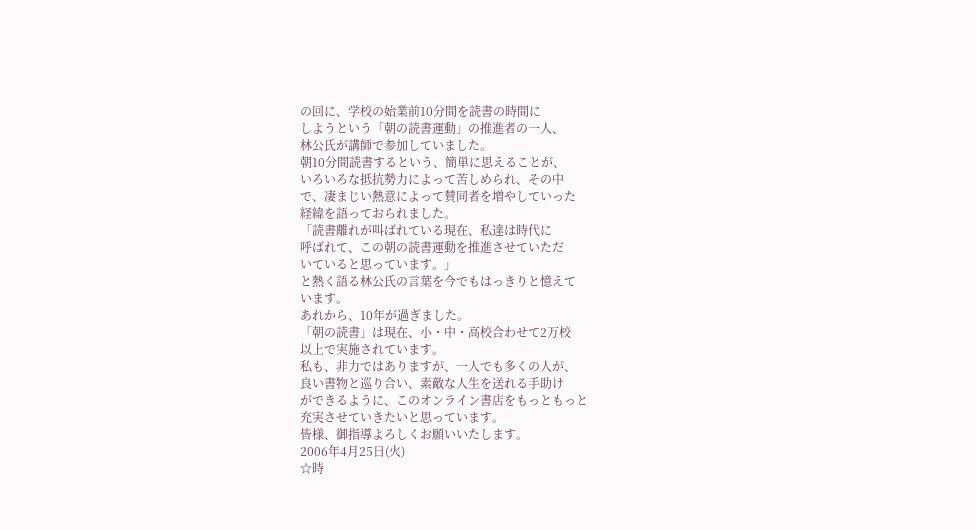の回に、学校の始業前10分間を読書の時間に
しようという「朝の読書運動」の推進者の一人、
林公氏が講師で参加していました。
朝10分間読書するという、簡単に思えることが、
いろいろな抵抗勢力によって苦しめられ、その中
で、凄まじい熱意によって賛同者を増やしていった
経緯を語っておられました。
「読書離れが叫ばれている現在、私達は時代に
呼ばれて、この朝の読書運動を推進させていただ
いていると思っています。」
と熱く語る林公氏の言葉を今でもはっきりと憶えて
います。
あれから、10年が過ぎました。
「朝の読書」は現在、小・中・高校合わせて2万校
以上で実施されています。
私も、非力ではありますが、一人でも多くの人が、
良い書物と巡り合い、素敵な人生を送れる手助け
ができるように、このオンライン書店をもっともっと
充実させていきたいと思っています。
皆様、御指導よろしくお願いいたします。
2006年4月25日(火)
☆時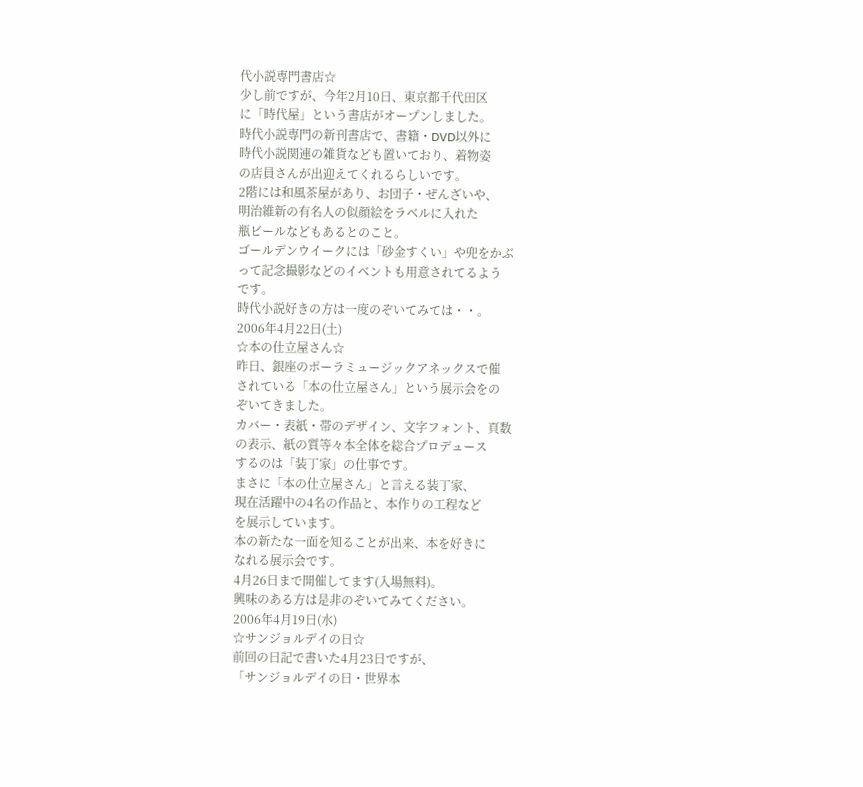代小説専門書店☆
少し前ですが、今年2月10日、東京都千代田区
に「時代屋」という書店がオープンしました。
時代小説専門の新刊書店で、書籍・DVD以外に
時代小説関連の雑貨なども置いており、着物姿
の店員さんが出迎えてくれるらしいです。
2階には和風茶屋があり、お団子・ぜんざいや、
明治維新の有名人の似顔絵をラベルに入れた
瓶ビールなどもあるとのこと。
ゴールデンウイークには「砂金すくい」や兜をかぶ
って記念撮影などのイベントも用意されてるよう
です。
時代小説好きの方は一度のぞいてみては・・。
2006年4月22日(土)
☆本の仕立屋さん☆
昨日、銀座のポーラミュージックアネックスで催
されている「本の仕立屋さん」という展示会をの
ぞいてきました。
カバー・表紙・帯のデザイン、文字フォント、頁数
の表示、紙の質等々本全体を総合プロデュース
するのは「装丁家」の仕事です。
まさに「本の仕立屋さん」と言える装丁家、
現在活躍中の4名の作品と、本作りの工程など
を展示しています。
本の新たな一面を知ることが出来、本を好きに
なれる展示会です。
4月26日まで開催してます(入場無料)。
興味のある方は是非のぞいてみてください。
2006年4月19日(水)
☆サンジョルデイの日☆
前回の日記で書いた4月23日ですが、
「サンジョルデイの日・世界本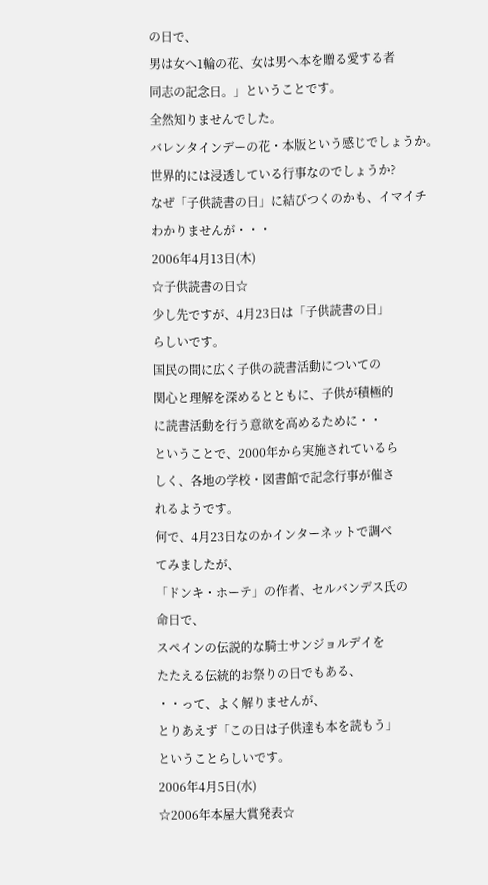の日で、
男は女へ1輪の花、女は男へ本を贈る愛する者
同志の記念日。」ということです。
全然知りませんでした。
バレンタインデーの花・本版という感じでしょうか。
世界的には浸透している行事なのでしょうか?
なぜ「子供読書の日」に結びつくのかも、イマイチ
わかりませんが・・・
2006年4月13日(木)
☆子供読書の日☆
少し先ですが、4月23日は「子供読書の日」
らしいです。
国民の間に広く子供の読書活動についての
関心と理解を深めるとともに、子供が積極的
に読書活動を行う意欲を高めるために・・
ということで、2000年から実施されているら
しく、各地の学校・図書館で記念行事が催さ
れるようです。
何で、4月23日なのかインターネットで調べ
てみましたが、
「ドンキ・ホーテ」の作者、セルバンデス氏の
命日で、
スペインの伝説的な騎士サンジョルデイを
たたえる伝統的お祭りの日でもある、
・・って、よく解りませんが、
とりあえず「この日は子供達も本を読もう」
ということらしいです。
2006年4月5日(水)
☆2006年本屋大賞発表☆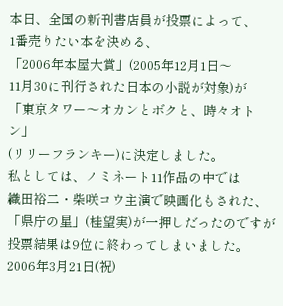本日、全国の新刊書店員が投票によって、
1番売りたい本を決める、
「2006年本屋大賞」(2005年12月1日〜
11月30に刊行された日本の小説が対象)が
「東京タワー〜オカンとボクと、時々オトン」
(リリーフランキー)に決定しました。
私としては、ノミネート11作品の中では
織田裕二・柴咲コウ主演で映画化もされた、
「県庁の星」(桂望実)が一押しだったのですが
投票結果は9位に終わってしまいました。
2006年3月21日(祝)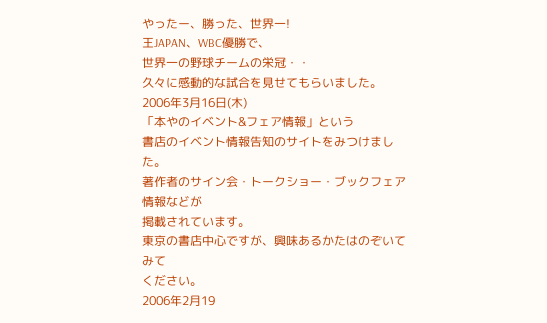やったー、勝った、世界一!
王JAPAN、WBC優勝で、
世界一の野球チームの栄冠・・
久々に感動的な試合を見せてもらいました。
2006年3月16日(木)
「本やのイベント&フェア情報」という
書店のイベント情報告知のサイトをみつけました。
著作者のサイン会・トークショー・ブックフェア情報などが
掲載されています。
東京の書店中心ですが、興味あるかたはのぞいてみて
ください。
2006年2月19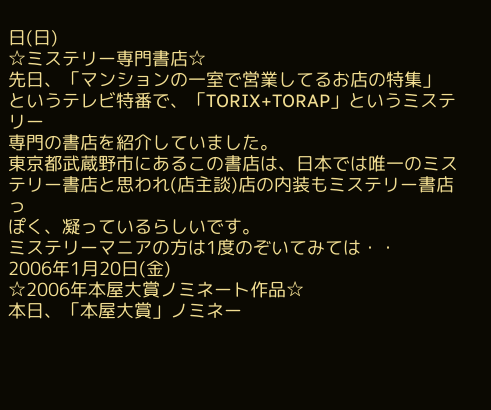日(日)
☆ミステリー専門書店☆
先日、「マンションの一室で営業してるお店の特集」
というテレビ特番で、「TORIX+TORAP」というミステリー
専門の書店を紹介していました。
東京都武蔵野市にあるこの書店は、日本では唯一のミス
テリー書店と思われ(店主談)店の内装もミステリー書店っ
ぽく、凝っているらしいです。
ミステリーマニアの方は1度のぞいてみては・・
2006年1月20日(金)
☆2006年本屋大賞ノミネート作品☆
本日、「本屋大賞」ノミネー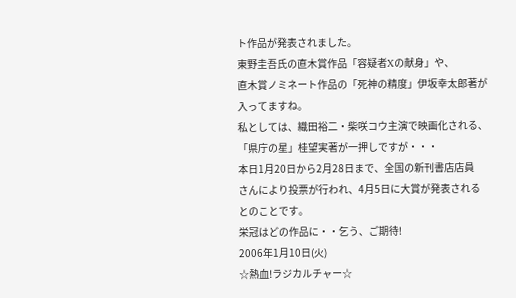ト作品が発表されました。
東野圭吾氏の直木賞作品「容疑者Xの献身」や、
直木賞ノミネート作品の「死神の精度」伊坂幸太郎著が
入ってますね。
私としては、織田裕二・柴咲コウ主演で映画化される、
「県庁の星」桂望実著が一押しですが・・・
本日1月20日から2月28日まで、全国の新刊書店店員
さんにより投票が行われ、4月5日に大賞が発表される
とのことです。
栄冠はどの作品に・・乞う、ご期待!
2006年1月10日(火)
☆熱血!ラジカルチャー☆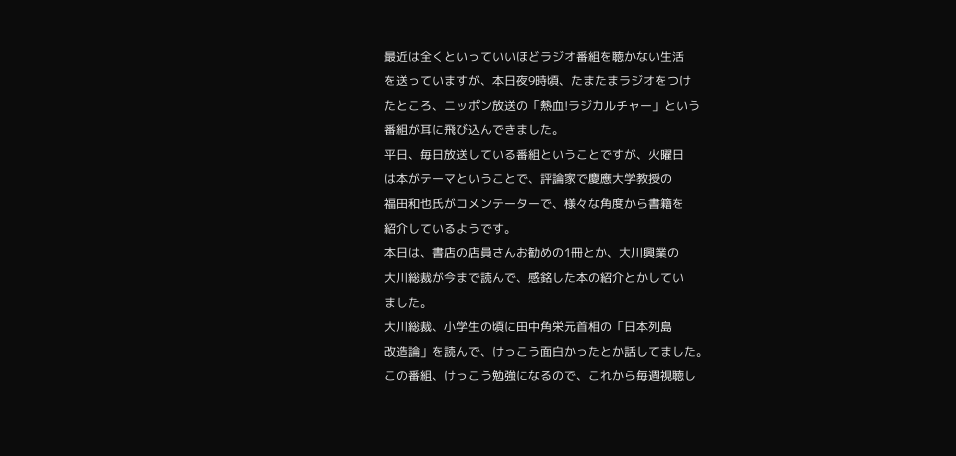最近は全くといっていいほどラジオ番組を聴かない生活
を送っていますが、本日夜9時頃、たまたまラジオをつけ
たところ、ニッポン放送の「熱血!ラジカルチャー」という
番組が耳に飛び込んできました。
平日、毎日放送している番組ということですが、火曜日
は本がテーマということで、評論家で慶應大学教授の
福田和也氏がコメンテーターで、様々な角度から書籍を
紹介しているようです。
本日は、書店の店員さんお勧めの1冊とか、大川興業の
大川総裁が今まで読んで、感銘した本の紹介とかしてい
ました。
大川総裁、小学生の頃に田中角栄元首相の「日本列島
改造論」を読んで、けっこう面白かったとか話してました。
この番組、けっこう勉強になるので、これから毎週視聴し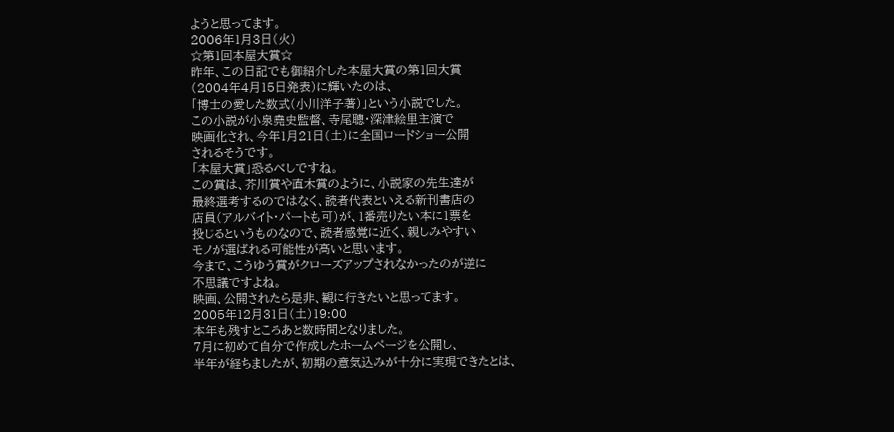ようと思ってます。
2006年1月3日(火)
☆第1回本屋大賞☆
昨年、この日記でも御紹介した本屋大賞の第1回大賞
(2004年4月15日発表)に輝いたのは、
「博士の愛した数式(小川洋子著)」という小説でした。
この小説が小泉堯史監督、寺尾聰・深津絵里主演で
映画化され、今年1月21日(土)に全国ロードショー公開
されるそうです。
「本屋大賞」恐るべしですね。
この賞は、芥川賞や直木賞のように、小説家の先生達が
最終選考するのではなく、読者代表といえる新刊書店の
店員(アルバイト・パートも可)が、1番売りたい本に1票を
投じるというものなので、読者感覚に近く、親しみやすい
モノが選ばれる可能性が高いと思います。
今まで、こうゆう賞がクローズアップされなかったのが逆に
不思議ですよね。
映画、公開されたら是非、観に行きたいと思ってます。
2005年12月31日(土)19:00
本年も残すところあと数時間となりました。
7月に初めて自分で作成したホームページを公開し、
半年が経ちましたが、初期の意気込みが十分に実現できたとは、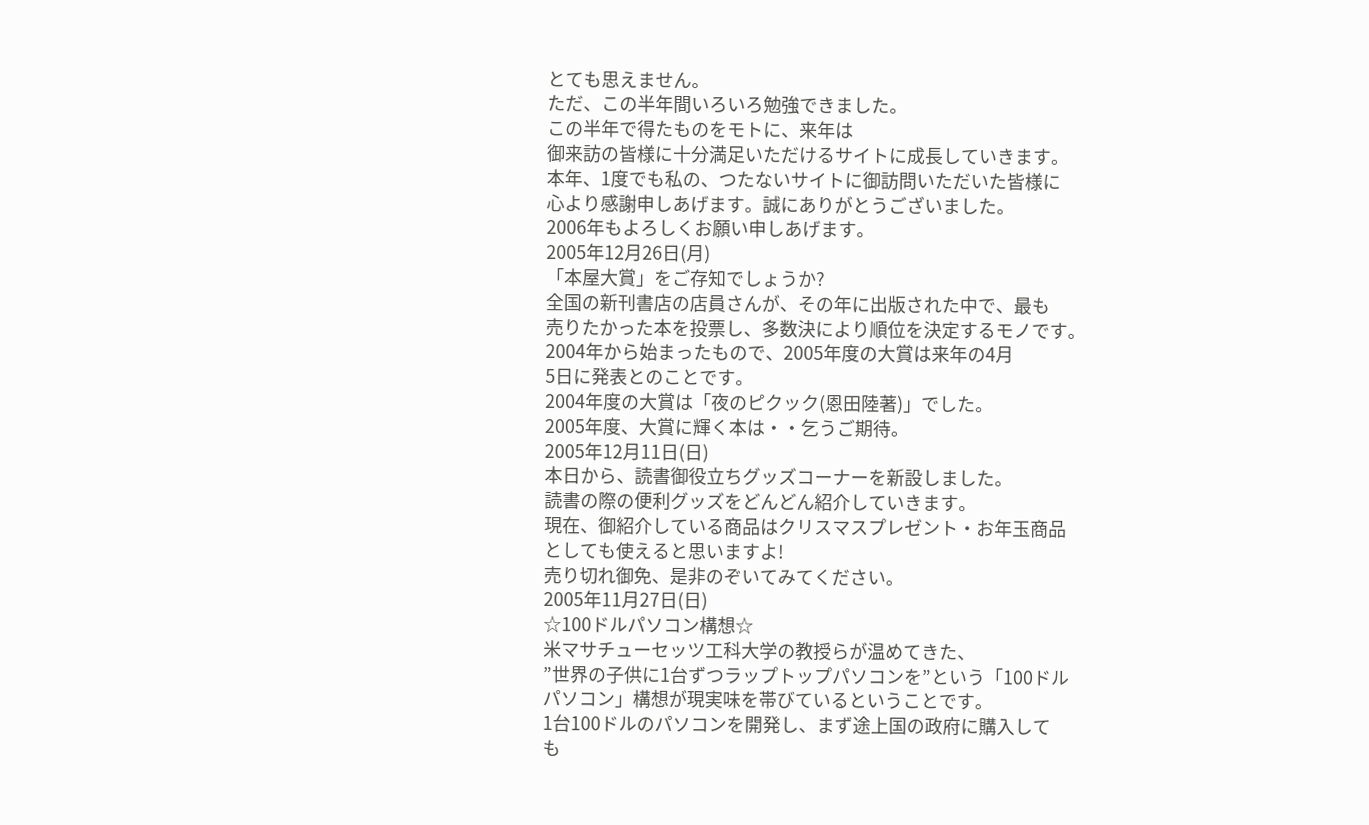とても思えません。
ただ、この半年間いろいろ勉強できました。
この半年で得たものをモトに、来年は
御来訪の皆様に十分満足いただけるサイトに成長していきます。
本年、1度でも私の、つたないサイトに御訪問いただいた皆様に
心より感謝申しあげます。誠にありがとうございました。
2006年もよろしくお願い申しあげます。
2005年12月26日(月)
「本屋大賞」をご存知でしょうか?
全国の新刊書店の店員さんが、その年に出版された中で、最も
売りたかった本を投票し、多数決により順位を決定するモノです。
2004年から始まったもので、2005年度の大賞は来年の4月
5日に発表とのことです。
2004年度の大賞は「夜のピクック(恩田陸著)」でした。
2005年度、大賞に輝く本は・・乞うご期待。
2005年12月11日(日)
本日から、読書御役立ちグッズコーナーを新設しました。
読書の際の便利グッズをどんどん紹介していきます。
現在、御紹介している商品はクリスマスプレゼント・お年玉商品
としても使えると思いますよ!
売り切れ御免、是非のぞいてみてください。
2005年11月27日(日)
☆100ドルパソコン構想☆
米マサチューセッツ工科大学の教授らが温めてきた、
”世界の子供に1台ずつラップトップパソコンを”という「100ドル
パソコン」構想が現実味を帯びているということです。
1台100ドルのパソコンを開発し、まず途上国の政府に購入して
も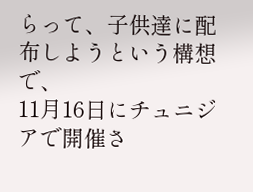らって、子供達に配布しようという構想で、
11月16日にチュニジアで開催さ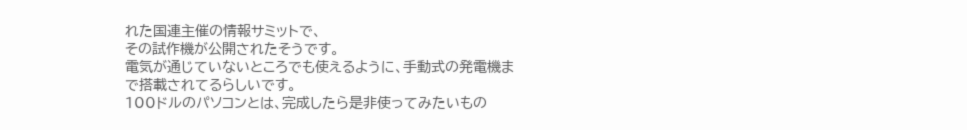れた国連主催の情報サミットで、
その試作機が公開されたそうです。
電気が通じていないところでも使えるように、手動式の発電機ま
で搭載されてるらしいです。
100ドルのパソコンとは、完成したら是非使ってみたいもの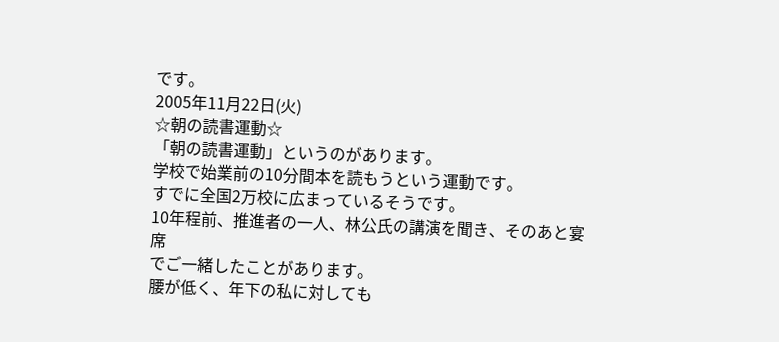です。
2005年11月22日(火)
☆朝の読書運動☆
「朝の読書運動」というのがあります。
学校で始業前の10分間本を読もうという運動です。
すでに全国2万校に広まっているそうです。
10年程前、推進者の一人、林公氏の講演を聞き、そのあと宴席
でご一緒したことがあります。
腰が低く、年下の私に対しても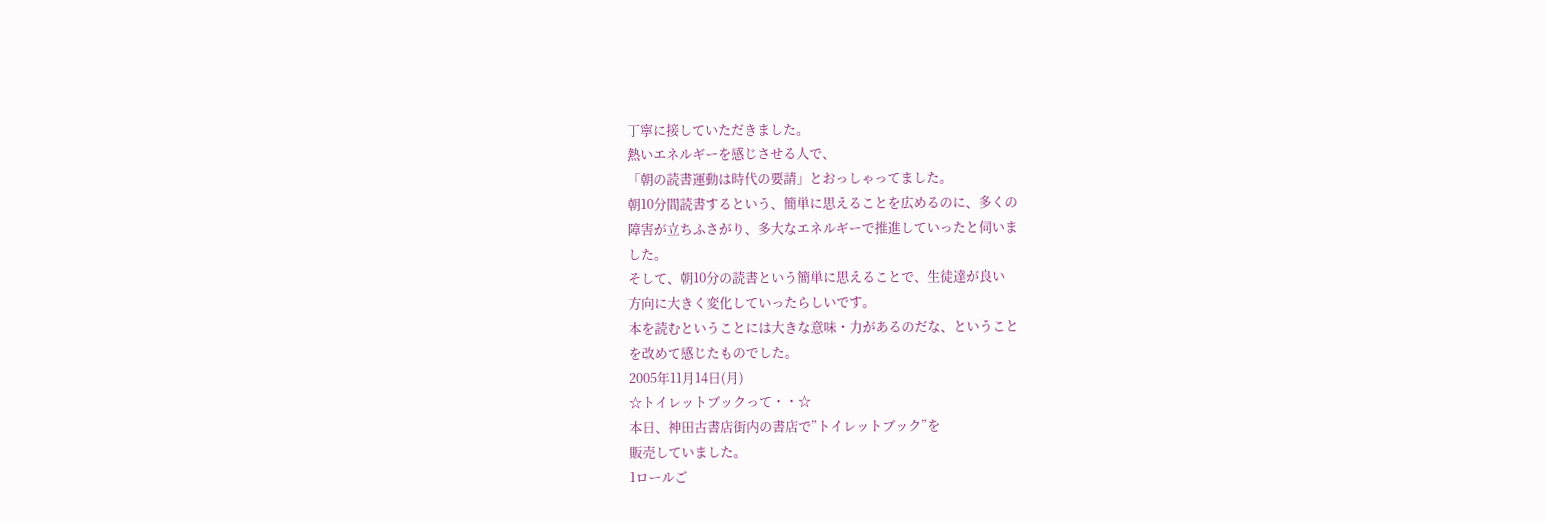丁寧に接していただきました。
熱いエネルギーを感じさせる人で、
「朝の読書運動は時代の要請」とおっしゃってました。
朝10分間読書するという、簡単に思えることを広めるのに、多くの
障害が立ちふさがり、多大なエネルギーで推進していったと伺いま
した。
そして、朝10分の読書という簡単に思えることで、生徒達が良い
方向に大きく変化していったらしいです。
本を読むということには大きな意味・力があるのだな、ということ
を改めて感じたものでした。
2005年11月14日(月)
☆トイレットブックって・・☆
本日、神田古書店街内の書店で”トイレットブック”を
販売していました。
1ロールご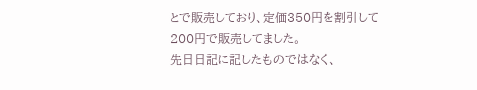とで販売しており、定価350円を割引して
200円で販売してました。
先日日記に記したものではなく、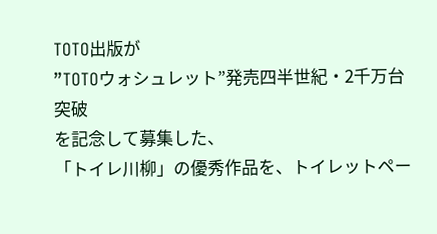TOTO出版が
”TOTOウォシュレット”発売四半世紀・2千万台突破
を記念して募集した、
「トイレ川柳」の優秀作品を、トイレットペー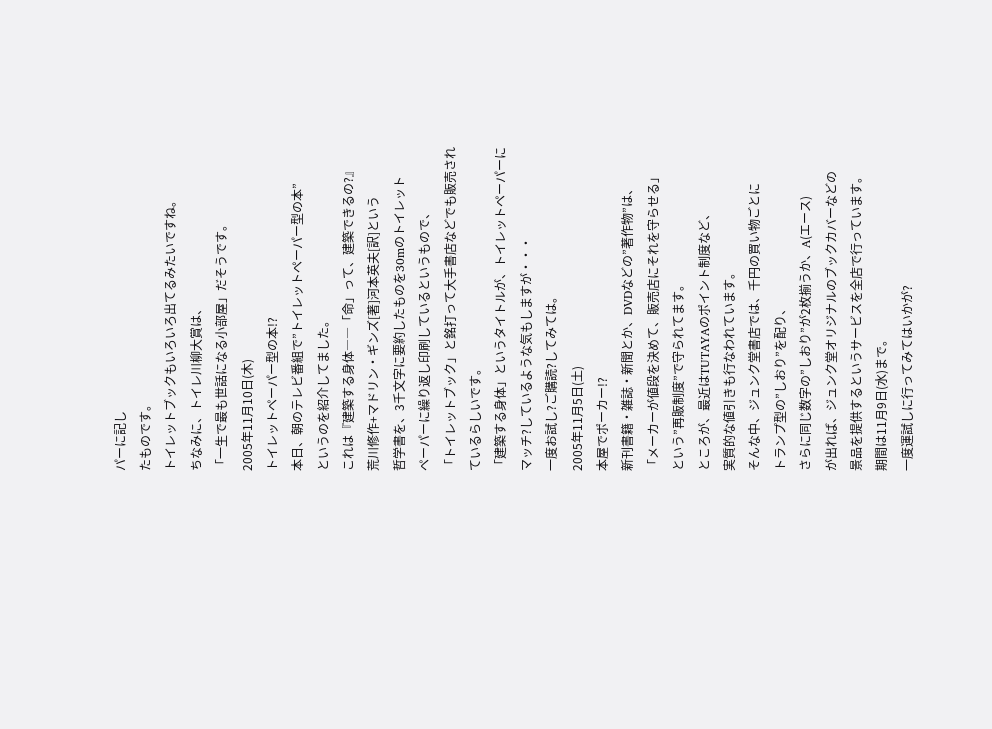パーに記し
たものです。
トイレットブックもいろいろ出てるみたいですね。
ちなみに、トイレ川柳大賞は、
「一生で最も世話になる小部屋」だそうです。
2005年11月10日(木)
トイレットペーパー型の本!?
本日、朝のテレビ番組で”トイレットぺーパー型の本”
というのを紹介してました。
これは『建築する身体――「命」って、建築できるの?』
荒川修作+マドリン・ギンズ[著]河本英夫[訳]という
哲学書を、3千文字に要約したものを30mのトイレット
ペーパーに繰り返し印刷しているというもので、
「トイレットブック」と銘打って大手書店などでも販売され
ているらしいです。
「建築する身体」というタイトルが、トイレットペーパーに
マッチ?しているような気もしますが・・・
一度お試し?ご購読?してみては。
2005年11月5日(土)
本屋でポーカー!?
新刊書籍・雑誌・新聞とか、DVDなどの”著作物”は、
「メーカーが値段を決めて、販売店にそれを守らせる」
という”再販制度”で守られてます。
ところが、最近はTUTAYAのポイント制度など、
実質的な値引きも行なわれています。
そんな中、ジュンク堂書店では、千円の買い物ごとに
トランプ型の”しおり”を配り、
さらに同じ数字の”しおり”が2枚揃うか、A(エース)
が出れば、ジュンク堂オリジナルのブックカバーなどの
景品を提供するというサービスを全店で行っています。
期間は11月9日(水)まで。
一度運試しに行ってみてはいかが?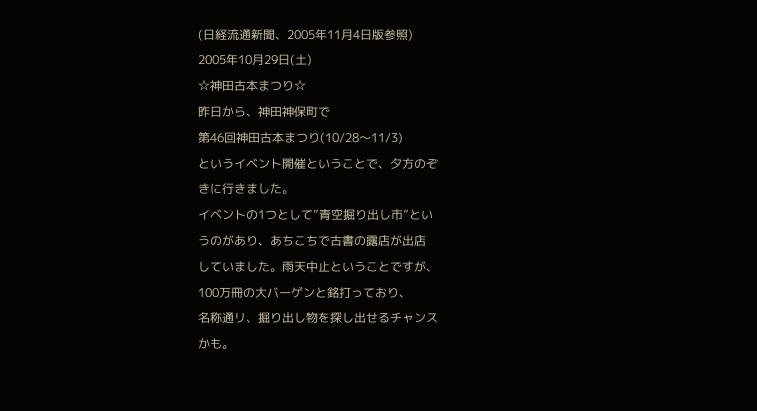(日経流通新聞、2005年11月4日版参照)
2005年10月29日(土)
☆神田古本まつり☆
昨日から、神田神保町で
第46回神田古本まつり(10/28〜11/3)
というイベント開催ということで、夕方のぞ
きに行きました。
イベントの1つとして”青空掘り出し市”とい
うのがあり、あちこちで古書の露店が出店
していました。雨天中止ということですが、
100万冊の大バーゲンと銘打っており、
名称通リ、掘り出し物を探し出せるチャンス
かも。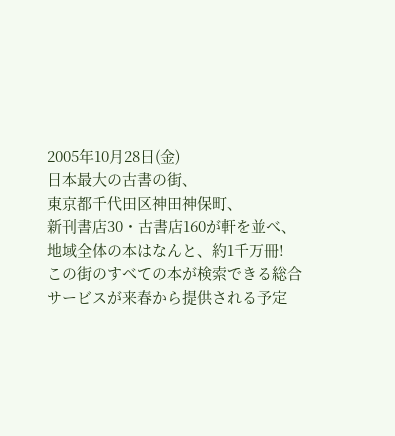2005年10月28日(金)
日本最大の古書の街、
東京都千代田区神田神保町、
新刊書店30・古書店160が軒を並べ、
地域全体の本はなんと、約1千万冊!
この街のすべての本が検索できる総合
サービスが来春から提供される予定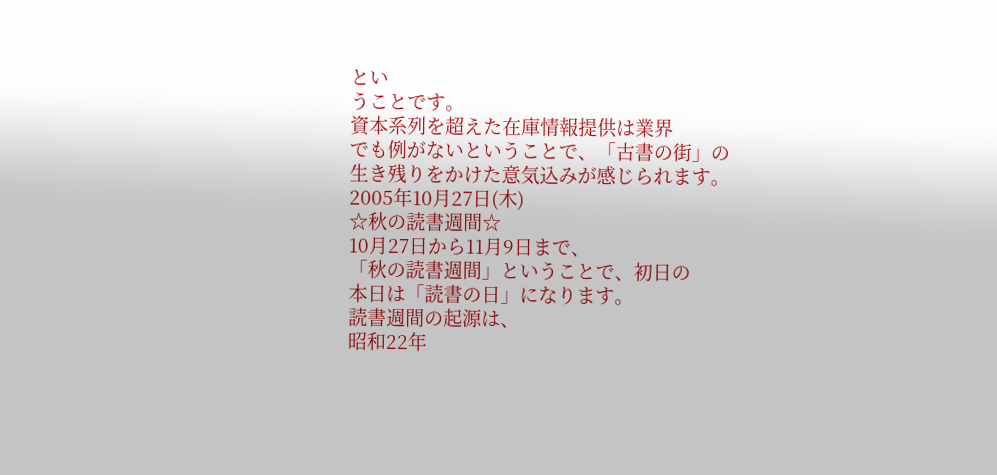とい
うことです。
資本系列を超えた在庫情報提供は業界
でも例がないということで、「古書の街」の
生き残りをかけた意気込みが感じられます。
2005年10月27日(木)
☆秋の読書週間☆
10月27日から11月9日まで、
「秋の読書週間」ということで、初日の
本日は「読書の日」になります。
読書週間の起源は、
昭和22年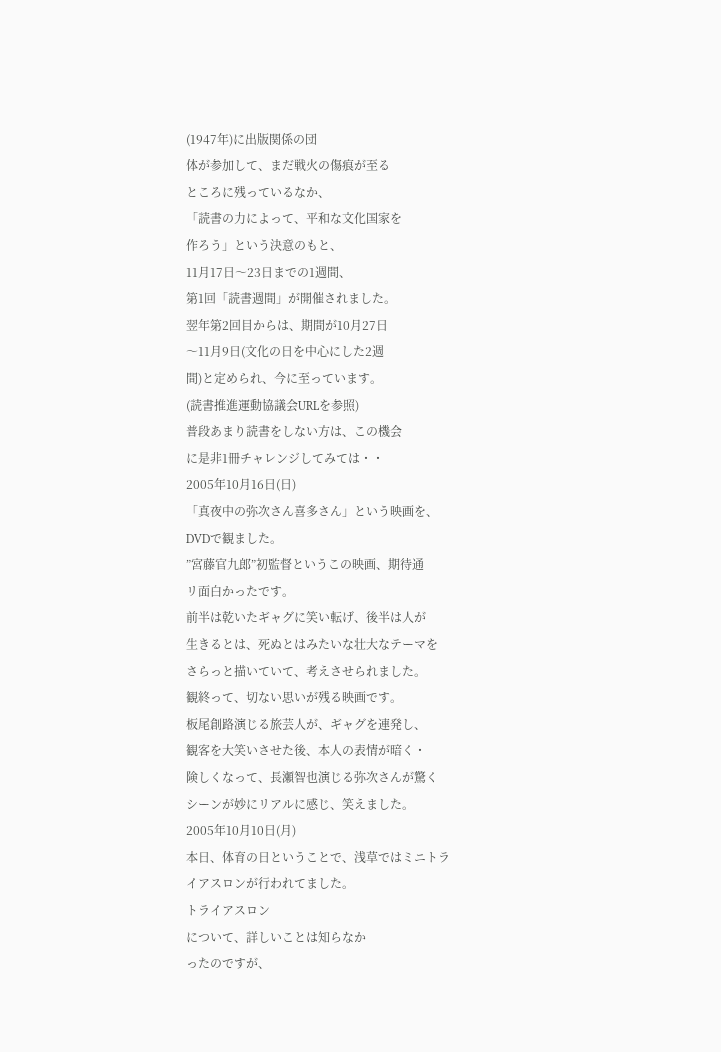(1947年)に出版関係の団
体が参加して、まだ戦火の傷痕が至る
ところに残っているなか、
「読書の力によって、平和な文化国家を
作ろう」という決意のもと、
11月17日〜23日までの1週間、
第1回「読書週間」が開催されました。
翌年第2回目からは、期間が10月27日
〜11月9日(文化の日を中心にした2週
間)と定められ、今に至っています。
(読書推進運動協議会URLを参照)
普段あまり読書をしない方は、この機会
に是非1冊チャレンジしてみては・・
2005年10月16日(日)
「真夜中の弥次さん喜多さん」という映画を、
DVDで観ました。
”宮藤官九郎”初監督というこの映画、期待通
リ面白かったです。
前半は乾いたギャグに笑い転げ、後半は人が
生きるとは、死ぬとはみたいな壮大なテーマを
さらっと描いていて、考えさせられました。
観終って、切ない思いが残る映画です。
板尾創路演じる旅芸人が、ギャグを連発し、
観客を大笑いさせた後、本人の表情が暗く・
険しくなって、長瀬智也演じる弥次さんが驚く
シーンが妙にリアルに感じ、笑えました。
2005年10月10日(月)
本日、体育の日ということで、浅草ではミニトラ
イアスロンが行われてました。
トライアスロン
について、詳しいことは知らなか
ったのですが、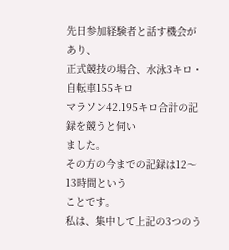先日参加経験者と話す機会があり、
正式競技の場合、水泳3キロ・自転車155キロ
マラソン42.195キロ合計の記録を競うと伺い
ました。
その方の今までの記録は12〜13時間という
ことです。
私は、集中して上記の3つのう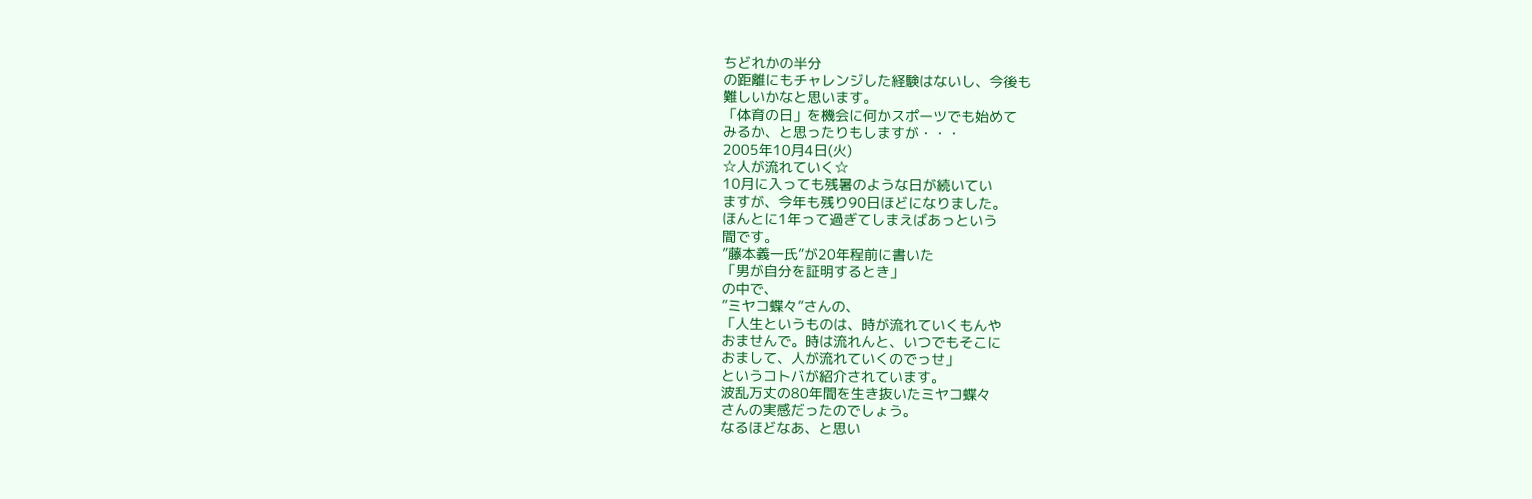ちどれかの半分
の距離にもチャレンジした経験はないし、今後も
難しいかなと思います。
「体育の日」を機会に何かスポーツでも始めて
みるか、と思ったりもしますが・・・
2005年10月4日(火)
☆人が流れていく☆
10月に入っても残暑のような日が続いてい
ますが、今年も残り90日ほどになりました。
ほんとに1年って過ぎてしまえばあっという
間です。
”藤本義一氏”が20年程前に書いた
「男が自分を証明するとき」
の中で、
”ミヤコ蝶々”さんの、
「人生というものは、時が流れていくもんや
おませんで。時は流れんと、いつでもそこに
おまして、人が流れていくのでっせ」
というコトバが紹介されています。
波乱万丈の80年間を生き抜いたミヤコ蝶々
さんの実感だったのでしょう。
なるほどなあ、と思い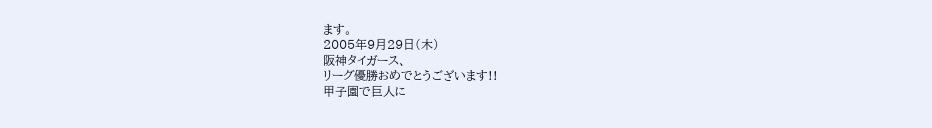ます。
2005年9月29日(木)
阪神タイガース、
リーグ優勝おめでとうございます!!
甲子園で巨人に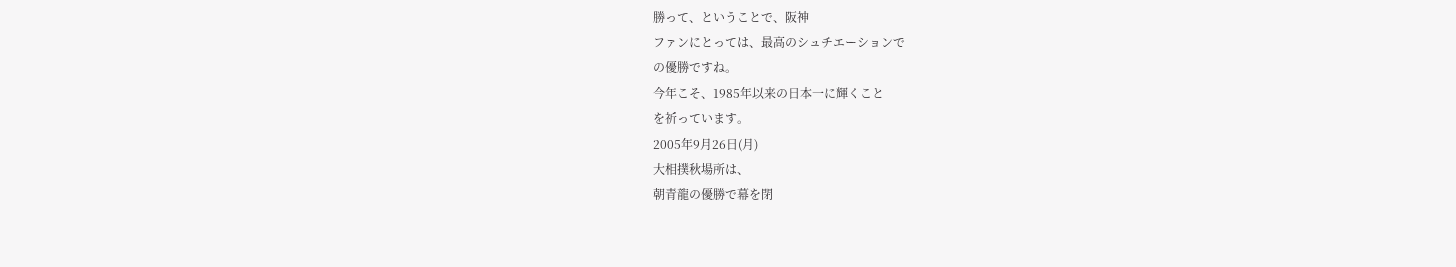勝って、ということで、阪神
ファンにとっては、最高のシュチエーションで
の優勝ですね。
今年こそ、1985年以来の日本一に輝くこと
を祈っています。
2005年9月26日(月)
大相撲秋場所は、
朝青龍の優勝で幕を閉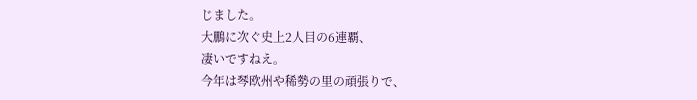じました。
大鵬に次ぐ史上2人目の6連覇、
凄いですねえ。
今年は琴欧州や稀勢の里の頑張りで、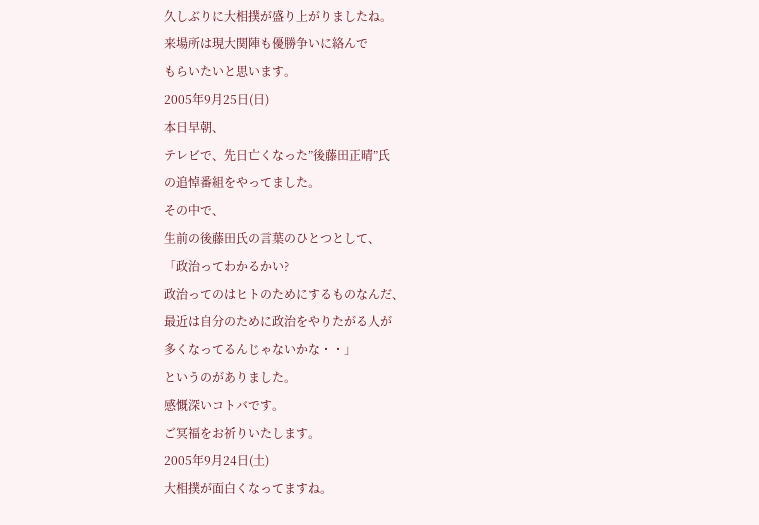久しぶりに大相撲が盛り上がりましたね。
来場所は現大関陣も優勝争いに絡んで
もらいたいと思います。
2005年9月25日(日)
本日早朝、
テレビで、先日亡くなった”後藤田正晴”氏
の追悼番組をやってました。
その中で、
生前の後藤田氏の言葉のひとつとして、
「政治ってわかるかい?
政治ってのはヒトのためにするものなんだ、
最近は自分のために政治をやりたがる人が
多くなってるんじゃないかな・・」
というのがありました。
感慨深いコトバです。
ご冥福をお祈りいたします。
2005年9月24日(土)
大相撲が面白くなってますね。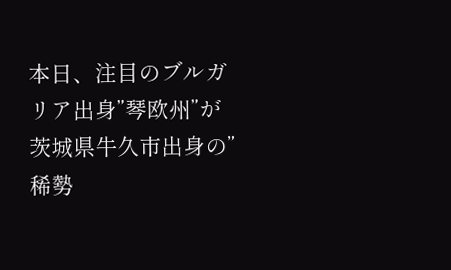本日、注目のブルガリア出身”琴欧州”が
茨城県牛久市出身の”稀勢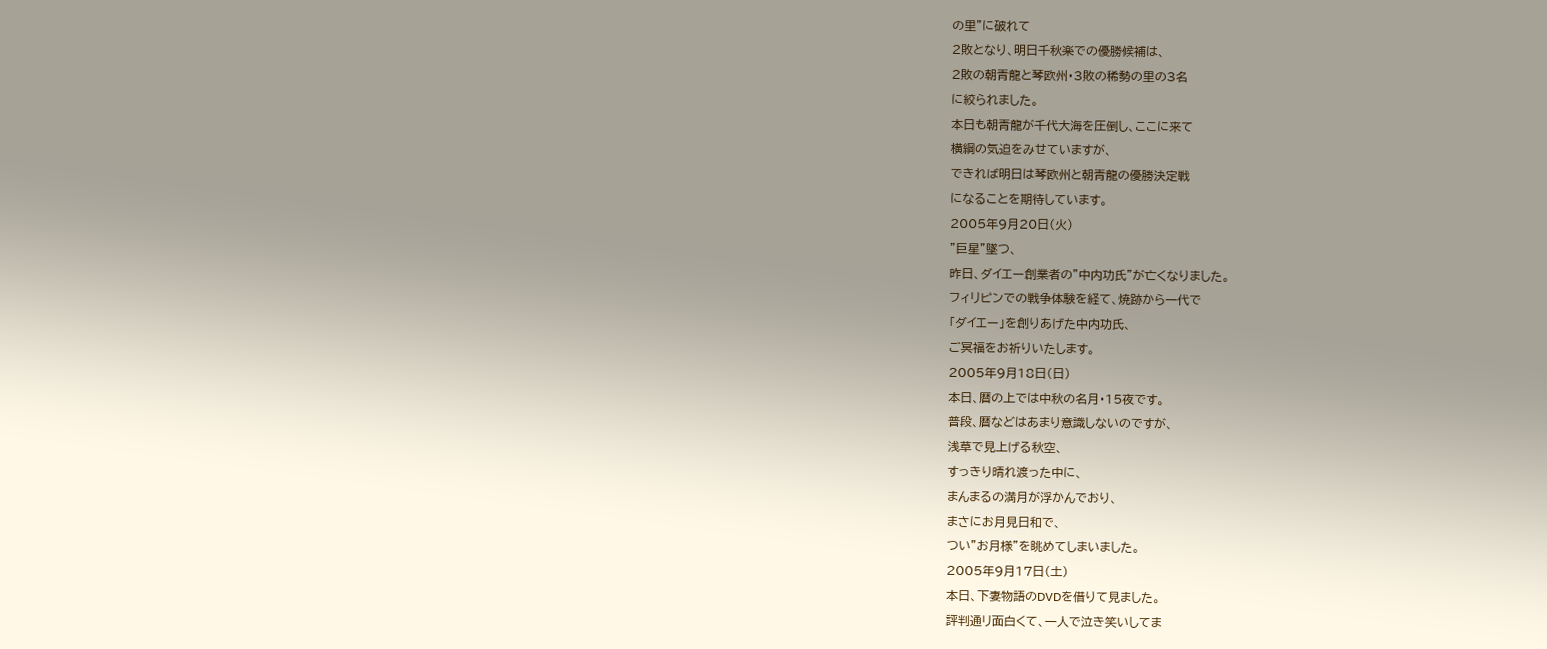の里”に破れて
2敗となり、明日千秋楽での優勝候補は、
2敗の朝青龍と琴欧州・3敗の稀勢の里の3名
に絞られました。
本日も朝青龍が千代大海を圧倒し、ここに来て
横綱の気迫をみせていますが、
できれば明日は琴欧州と朝青龍の優勝決定戦
になることを期待しています。
2005年9月20日(火)
”巨星”墜つ、
昨日、ダイエー創業者の”中内功氏"が亡くなりました。
フィリピンでの戦争体験を経て、焼跡から一代で
「ダイエー」を創りあげた中内功氏、
ご冥福をお祈りいたします。
2005年9月18日(日)
本日、暦の上では中秋の名月・15夜です。
普段、暦などはあまり意識しないのですが、
浅草で見上げる秋空、
すっきり晴れ渡った中に、
まんまるの満月が浮かんでおり、
まさにお月見日和で、
つい”お月様”を眺めてしまいました。
2005年9月17日(土)
本日、下妻物語のDVDを借りて見ました。
評判通リ面白くて、一人で泣き笑いしてま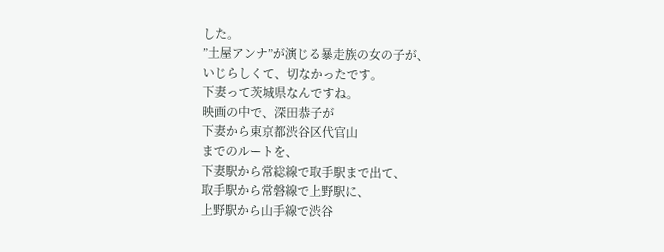した。
”土屋アンナ”が演じる暴走族の女の子が、
いじらしくて、切なかったです。
下妻って茨城県なんですね。
映画の中で、深田恭子が
下妻から東京都渋谷区代官山
までのルートを、
下妻駅から常総線で取手駅まで出て、
取手駅から常磐線で上野駅に、
上野駅から山手線で渋谷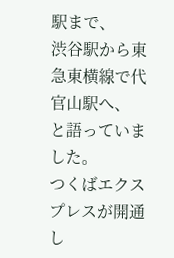駅まで、
渋谷駅から東急東横線で代官山駅へ、
と語っていました。
つくばエクスプレスが開通し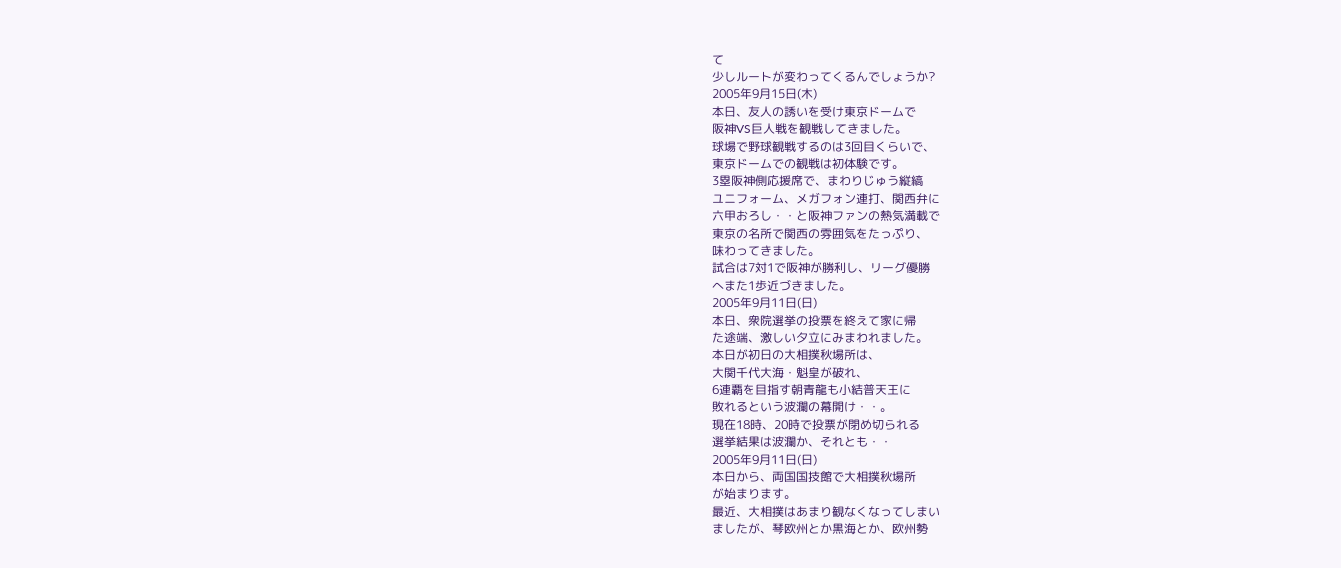て
少しルートが変わってくるんでしょうか?
2005年9月15日(木)
本日、友人の誘いを受け東京ドームで
阪神VS巨人戦を観戦してきました。
球場で野球観戦するのは3回目くらいで、
東京ドームでの観戦は初体験です。
3塁阪神側応援席で、まわりじゅう縦縞
ユニフォーム、メガフォン連打、関西弁に
六甲おろし・・と阪神ファンの熱気満載で
東京の名所で関西の雰囲気をたっぷり、
味わってきました。
試合は7対1で阪神が勝利し、リーグ優勝
へまた1歩近づきました。
2005年9月11日(日)
本日、衆院選挙の投票を終えて家に帰
た途端、激しい夕立にみまわれました。
本日が初日の大相撲秋場所は、
大関千代大海・魁皇が破れ、
6連覇を目指す朝青龍も小結普天王に
敗れるという波瀾の幕開け・・。
現在18時、20時で投票が閉め切られる
選挙結果は波瀾か、それとも・・
2005年9月11日(日)
本日から、両国国技館で大相撲秋場所
が始まります。
最近、大相撲はあまり観なくなってしまい
ましたが、琴欧州とか黒海とか、欧州勢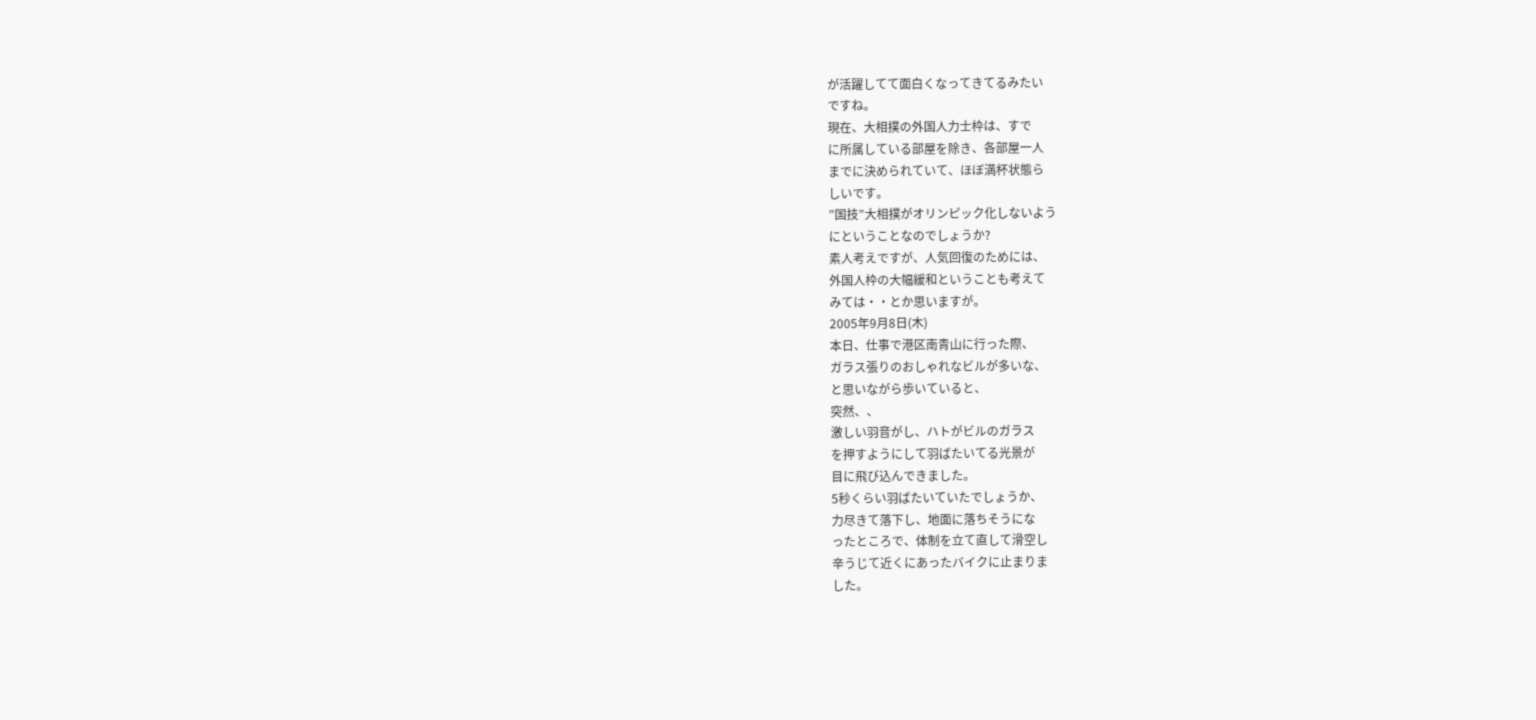が活躍してて面白くなってきてるみたい
ですね。
現在、大相撲の外国人力士枠は、すで
に所属している部屋を除き、各部屋一人
までに決められていて、ほぼ満杯状態ら
しいです。
”国技”大相撲がオリンピック化しないよう
にということなのでしょうか?
素人考えですが、人気回復のためには、
外国人枠の大幅緩和ということも考えて
みては・・とか思いますが。
2005年9月8日(木)
本日、仕事で港区南青山に行った際、
ガラス張りのおしゃれなビルが多いな、
と思いながら歩いていると、
突然、、
激しい羽音がし、ハトがビルのガラス
を押すようにして羽ばたいてる光景が
目に飛び込んできました。
5秒くらい羽ばたいていたでしょうか、
力尽きて落下し、地面に落ちそうにな
ったところで、体制を立て直して滑空し
辛うじて近くにあったバイクに止まりま
した。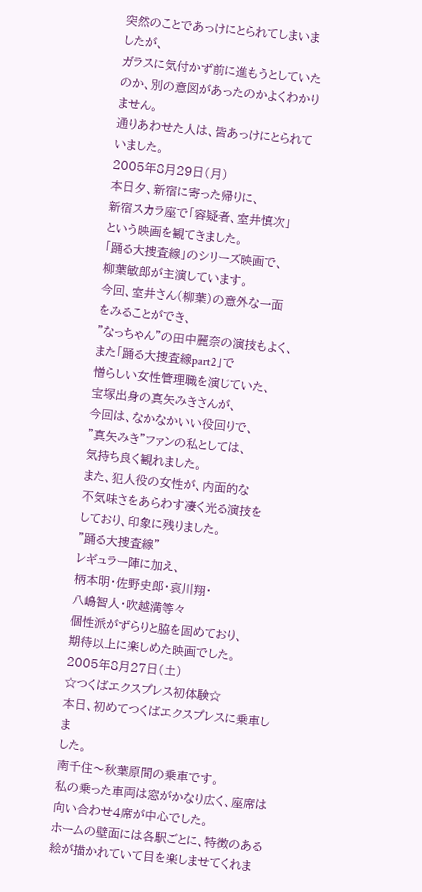突然のことであっけにとられてしまいま
したが、
ガラスに気付かず前に進もうとしていた
のか、別の意図があったのかよくわかり
ません。
通りあわせた人は、皆あっけにとられて
いました。
2005年8月29日(月)
本日夕、新宿に寄った帰りに、
新宿スカラ座で「容疑者、室井慎次」
という映画を観てきました。
「踊る大捜査線」のシリーズ映画で、
柳葉敏郎が主演しています。
今回、室井さん(柳葉)の意外な一面
をみることができ、
”なっちゃん”の田中麗奈の演技もよく、
また「踊る大捜査線part2」で
憎らしい女性管理職を演じていた、
宝塚出身の真矢みきさんが、
今回は、なかなかいい役回りで、
”真矢みき”ファンの私としては、
気持ち良く観れました。
また、犯人役の女性が、内面的な
不気味さをあらわす凄く光る演技を
しており、印象に残りました。
”踊る大捜査線”
レギュラー陣に加え、
柄本明・佐野史郎・哀川翔・
八嶋智人・吹越満等々
個性派がずらりと脇を固めており、
期待以上に楽しめた映画でした。
2005年8月27日(土)
☆つくばエクスプレス初体験☆
本日、初めてつくばエクスプレスに乗車しま
した。
南千住〜秋葉原間の乗車です。
私の乗った車両は窓がかなり広く、座席は
向い合わせ4席が中心でした。
ホームの壁面には各駅ごとに、特徴のある
絵が描かれていて目を楽しませてくれま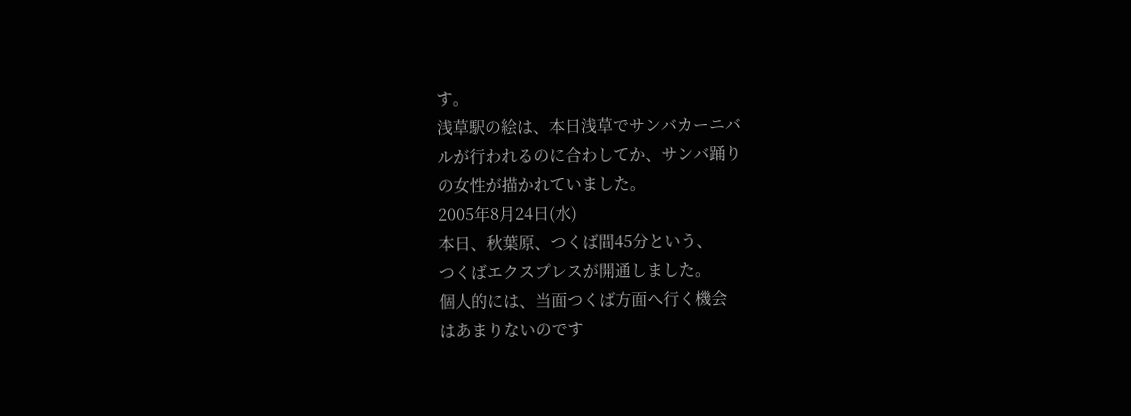す。
浅草駅の絵は、本日浅草でサンバカーニバ
ルが行われるのに合わしてか、サンバ踊り
の女性が描かれていました。
2005年8月24日(水)
本日、秋葉原、つくば間45分という、
つくばエクスプレスが開通しました。
個人的には、当面つくば方面へ行く機会
はあまりないのです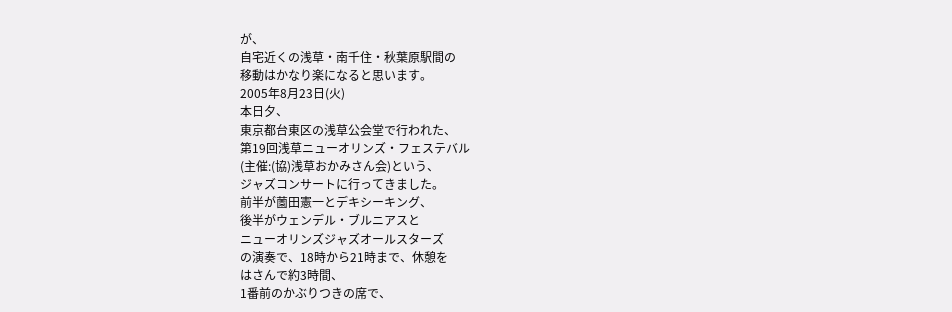が、
自宅近くの浅草・南千住・秋葉原駅間の
移動はかなり楽になると思います。
2005年8月23日(火)
本日夕、
東京都台東区の浅草公会堂で行われた、
第19回浅草ニューオリンズ・フェステバル
(主催:(協)浅草おかみさん会)という、
ジャズコンサートに行ってきました。
前半が薗田憲一とデキシーキング、
後半がウェンデル・ブルニアスと
ニューオリンズジャズオールスターズ
の演奏で、18時から21時まで、休憩を
はさんで約3時間、
1番前のかぶりつきの席で、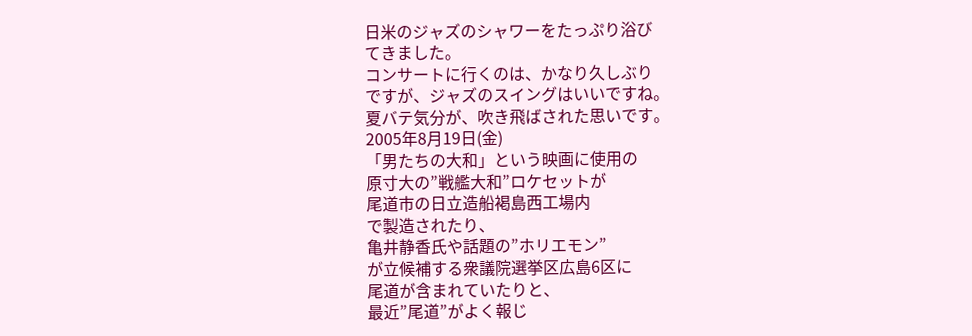日米のジャズのシャワーをたっぷり浴び
てきました。
コンサートに行くのは、かなり久しぶり
ですが、ジャズのスイングはいいですね。
夏バテ気分が、吹き飛ばされた思いです。
2005年8月19日(金)
「男たちの大和」という映画に使用の
原寸大の”戦艦大和”ロケセットが
尾道市の日立造船褐島西工場内
で製造されたり、
亀井静香氏や話題の”ホリエモン”
が立候補する衆議院選挙区広島6区に
尾道が含まれていたりと、
最近”尾道”がよく報じ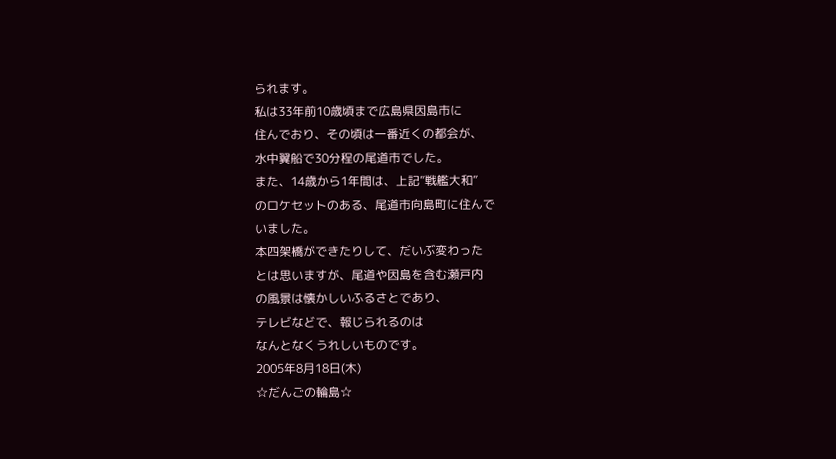られます。
私は33年前10歳頃まで広島県因島市に
住んでおり、その頃は一番近くの都会が、
水中翼船で30分程の尾道市でした。
また、14歳から1年間は、上記”戦艦大和”
のロケセットのある、尾道市向島町に住んで
いました。
本四架橋ができたりして、だいぶ変わった
とは思いますが、尾道や因島を含む瀬戸内
の風景は懐かしいふるさとであり、
テレビなどで、報じられるのは
なんとなくうれしいものです。
2005年8月18日(木)
☆だんごの輪島☆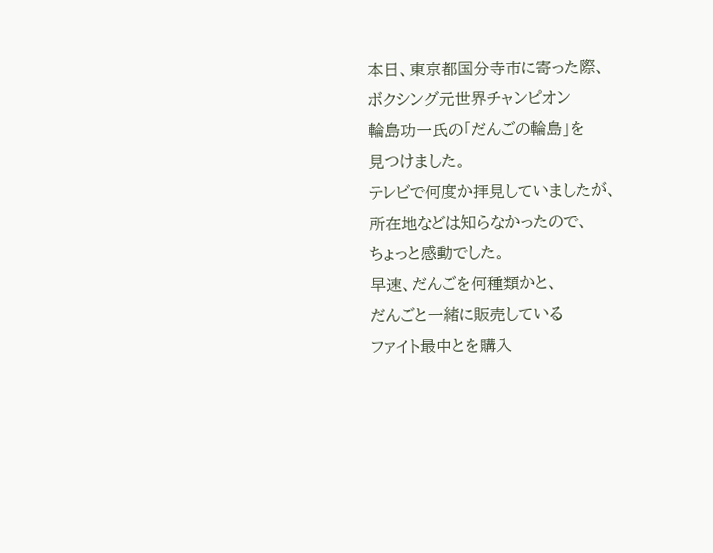本日、東京都国分寺市に寄った際、
ボクシング元世界チャンピオン
輪島功一氏の「だんごの輪島」を
見つけました。
テレビで何度か拝見していましたが、
所在地などは知らなかったので、
ちょっと感動でした。
早速、だんごを何種類かと、
だんごと一緒に販売している
ファイト最中とを購入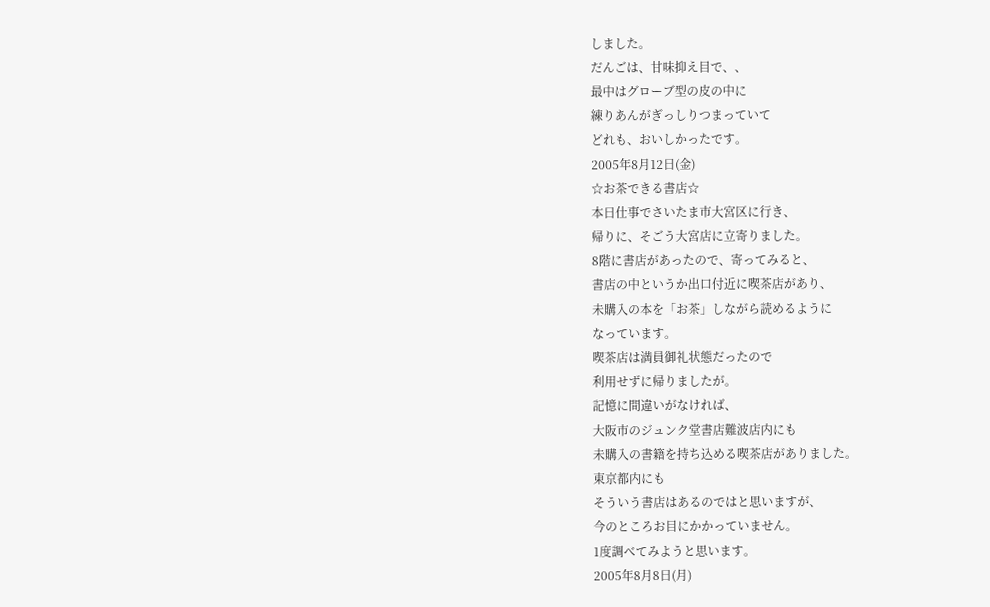しました。
だんごは、甘味抑え目で、、
最中はグローブ型の皮の中に
練りあんがぎっしりつまっていて
どれも、おいしかったです。
2005年8月12日(金)
☆お茶できる書店☆
本日仕事でさいたま市大宮区に行き、
帰りに、そごう大宮店に立寄りました。
8階に書店があったので、寄ってみると、
書店の中というか出口付近に喫茶店があり、
未購入の本を「お茶」しながら読めるように
なっています。
喫茶店は満員御礼状態だったので
利用せずに帰りましたが。
記憶に間違いがなければ、
大阪市のジュンク堂書店難波店内にも
未購入の書籍を持ち込める喫茶店がありました。
東京都内にも
そういう書店はあるのではと思いますが、
今のところお目にかかっていません。
1度調べてみようと思います。
2005年8月8日(月)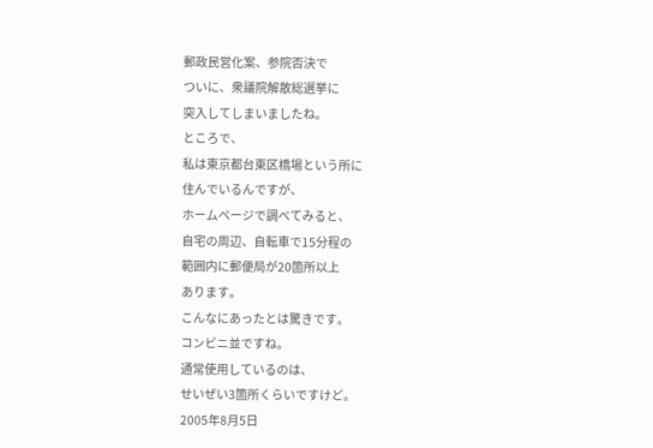郵政民営化案、参院否決で
ついに、衆議院解散総選挙に
突入してしまいましたね。
ところで、
私は東京都台東区橋場という所に
住んでいるんですが、
ホームページで調べてみると、
自宅の周辺、自転車で15分程の
範囲内に郵便局が20箇所以上
あります。
こんなにあったとは驚きです。
コンビニ並ですね。
通常使用しているのは、
せいぜい3箇所くらいですけど。
2005年8月5日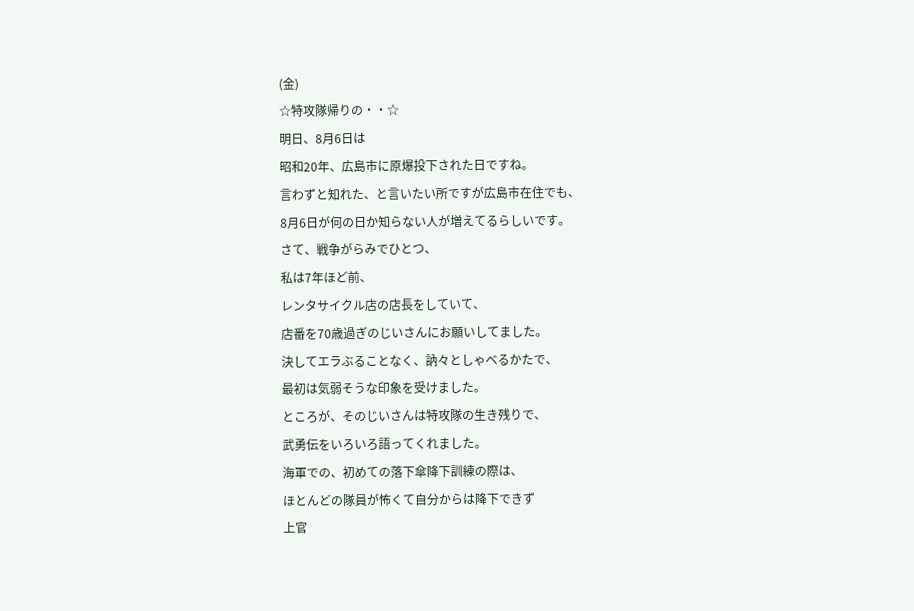(金)
☆特攻隊帰りの・・☆
明日、8月6日は
昭和20年、広島市に原爆投下された日ですね。
言わずと知れた、と言いたい所ですが広島市在住でも、
8月6日が何の日か知らない人が増えてるらしいです。
さて、戦争がらみでひとつ、
私は7年ほど前、
レンタサイクル店の店長をしていて、
店番を70歳過ぎのじいさんにお願いしてました。
決してエラぶることなく、訥々としゃべるかたで、
最初は気弱そうな印象を受けました。
ところが、そのじいさんは特攻隊の生き残りで、
武勇伝をいろいろ語ってくれました。
海軍での、初めての落下傘降下訓練の際は、
ほとんどの隊員が怖くて自分からは降下できず
上官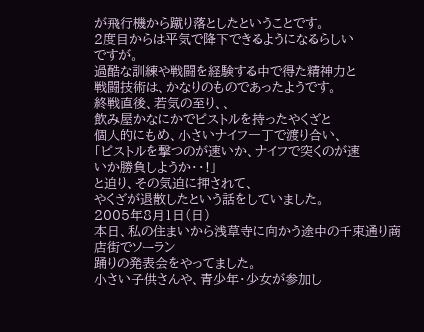が飛行機から蹴り落としたということです。
2度目からは平気で降下できるようになるらしい
ですが。
過酷な訓練や戦闘を経験する中で得た精神力と
戦闘技術は、かなりのものであったようです。
終戦直後、若気の至り、、
飲み屋かなにかでピストルを持ったやくざと
個人的にもめ、小さいナイフ一丁で渡り合い、
「ピストルを撃つのが速いか、ナイフで突くのが速
いか勝負しようか・・!」
と迫り、その気迫に押されて、
やくざが退散したという話をしていました。
2005年8月1日(日)
本日、私の住まいから浅草寺に向かう途中の千束通り商店街でソーラン
踊りの発表会をやってました。
小さい子供さんや、青少年・少女が参加し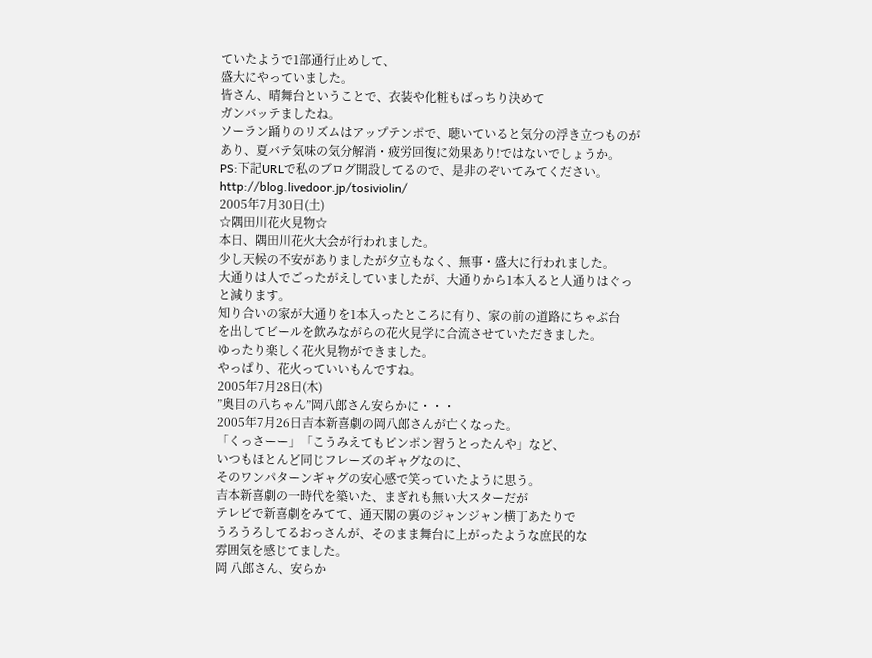ていたようで1部通行止めして、
盛大にやっていました。
皆さん、晴舞台ということで、衣装や化粧もばっちり決めて
ガンバッテましたね。
ソーラン踊りのリズムはアップテンポで、聴いていると気分の浮き立つものが
あり、夏バテ気味の気分解消・疲労回復に効果あり!ではないでしょうか。
PS:下記URLで私のブログ開設してるので、是非のぞいてみてください。
http://blog.livedoor.jp/tosiviolin/
2005年7月30日(土)
☆隅田川花火見物☆
本日、隅田川花火大会が行われました。
少し天候の不安がありましたが夕立もなく、無事・盛大に行われました。
大通りは人でごったがえしていましたが、大通りから1本入ると人通りはぐっ
と減ります。
知り合いの家が大通りを1本入ったところに有り、家の前の道路にちゃぶ台
を出してビールを飲みながらの花火見学に合流させていただきました。
ゆったり楽しく花火見物ができました。
やっぱり、花火っていいもんですね。
2005年7月28日(木)
”奥目の八ちゃん”岡八郎さん安らかに・・・
2005年7月26日吉本新喜劇の岡八郎さんが亡くなった。
「くっさーー」「こうみえてもピンポン習うとったんや」など、
いつもほとんど同じフレーズのギャグなのに、
そのワンパターンギャグの安心感で笑っていたように思う。
吉本新喜劇の一時代を築いた、まぎれも無い大スターだが
テレビで新喜劇をみてて、通天閣の裏のジャンジャン横丁あたりで
うろうろしてるおっさんが、そのまま舞台に上がったような庶民的な
雰囲気を感じてました。
岡 八郎さん、安らか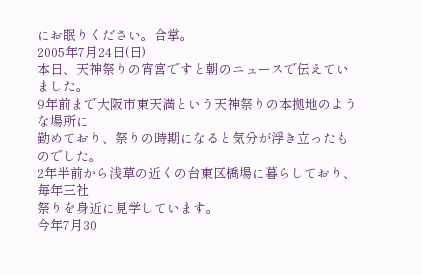にお眠りください。合掌。
2005年7月24日(日)
本日、天神祭りの宵宮ですと朝のニュースで伝えていました。
9年前まで大阪市東天満という天神祭りの本拠地のような場所に
勤めており、祭りの時期になると気分が浮き立ったものでした。
2年半前から浅草の近くの台東区橋場に暮らしており、毎年三社
祭りを身近に見学しています。
今年7月30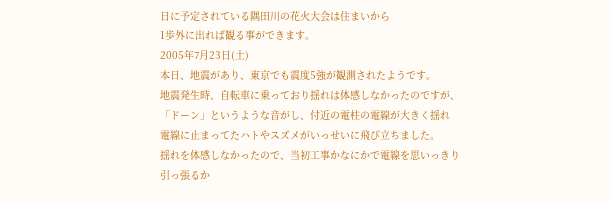日に予定されている隅田川の花火大会は住まいから
1歩外に出れば観る事ができます。
2005年7月23日(土)
本日、地震があり、東京でも震度5強が観測されたようです。
地震発生時、自転車に乗っており揺れは体感しなかったのですが、
「ドーン」というような音がし、付近の電柱の電線が大きく揺れ
電線に止まってたハトやスズメがいっせいに飛び立ちました。
揺れを体感しなかったので、当初工事かなにかで電線を思いっきり
引っ張るか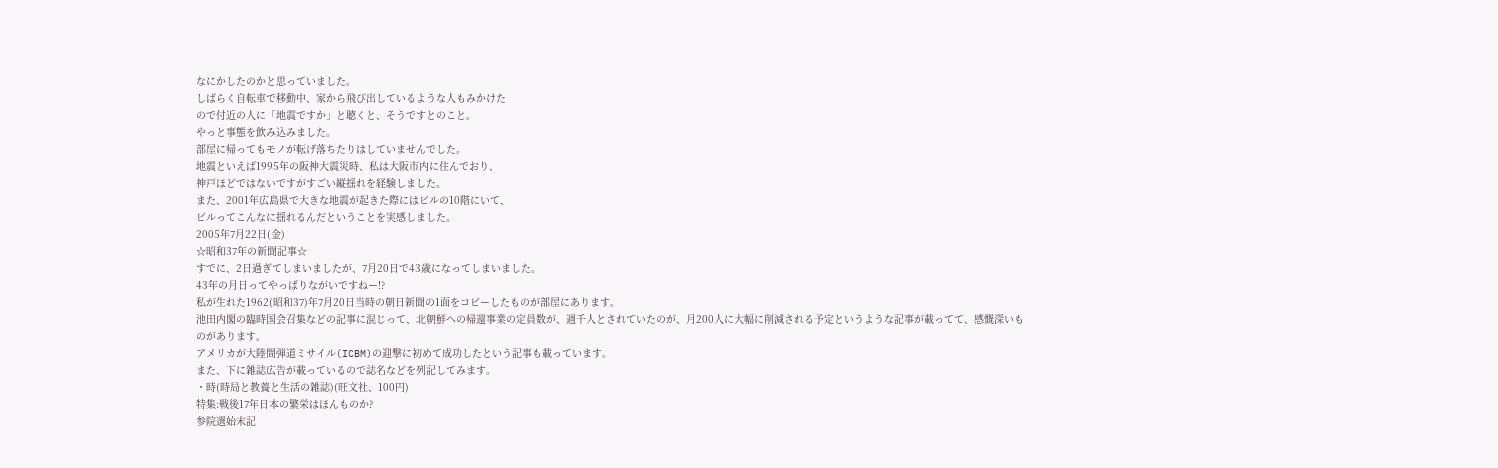なにかしたのかと思っていました。
しばらく自転車で移動中、家から飛び出しているような人もみかけた
ので付近の人に「地震ですか」と聴くと、そうですとのこと。
やっと事態を飲み込みました。
部屋に帰ってもモノが転げ落ちたりはしていませんでした。
地震といえば1995年の阪神大震災時、私は大阪市内に住んでおり、
神戸ほどではないですがすごい縦揺れを経験しました。
また、2001年広島県で大きな地震が起きた際にはビルの10階にいて、
ビルってこんなに揺れるんだということを実感しました。
2005年7月22日(金)
☆昭和37年の新聞記事☆
すでに、2日過ぎてしまいましたが、7月20日で43歳になってしまいました。
43年の月日ってやっぱりながいですねー!?
私が生れた1962(昭和37)年7月20日当時の朝日新聞の1面をコピーしたものが部屋にあります。
池田内閣の臨時国会召集などの記事に混じって、北朝鮮への帰還事業の定員数が、週千人とされていたのが、月200人に大幅に削減される予定というような記事が載ってて、感慨深いものがあります。
アメリカが大陸間弾道ミサイル(ICBM)の迎撃に初めて成功したという記事も載っています。
また、下に雑誌広告が載っているので誌名などを列記してみます。
・時(時局と教養と生活の雑誌)(旺文社、100円)
特集:戦後17年日本の繁栄はほんものか?
参院選始末記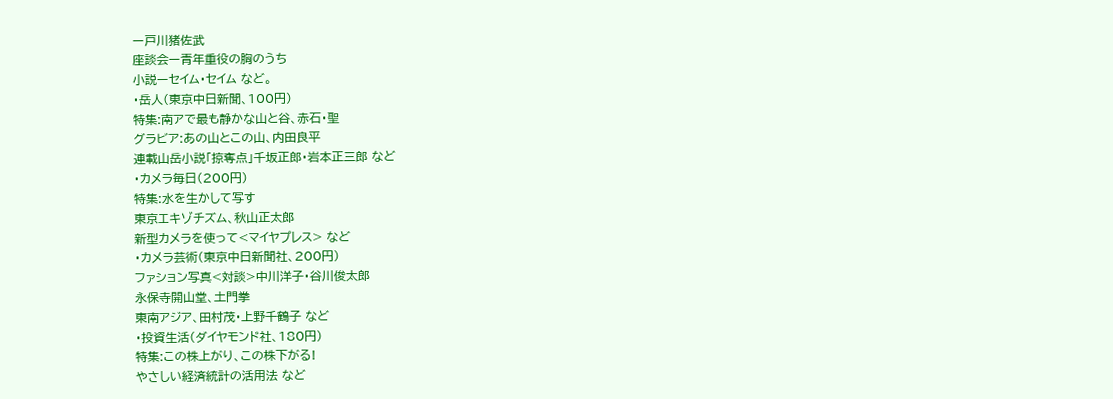ー戸川猪佐武
座談会ー青年重役の胸のうち
小説ーセイム・セイム など。
・岳人(東京中日新聞、100円)
特集:南アで最も静かな山と谷、赤石・聖
グラビア:あの山とこの山、内田良平
連載山岳小説「掠奪点」千坂正郎・岩本正三郎 など
・カメラ毎日(200円)
特集:水を生かして写す
東京エキゾチズム、秋山正太郎
新型カメラを使って<マイヤプレス> など
・カメラ芸術(東京中日新聞社、200円)
ファション写真<対談>中川洋子・谷川俊太郎
永保寺開山堂、土門拳
東南アジア、田村茂・上野千鶴子 など
・投資生活(ダイヤモンド社、180円)
特集:この株上がり、この株下がる!
やさしい経済統計の活用法 など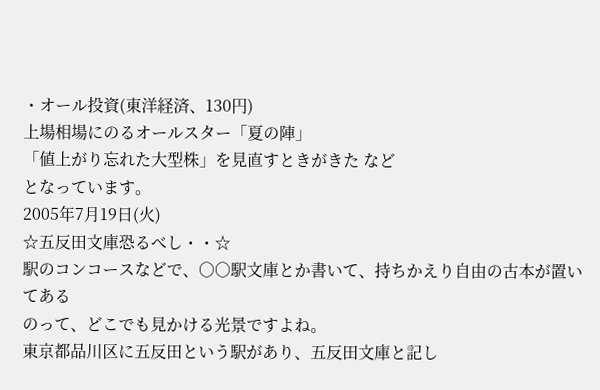・オール投資(東洋経済、130円)
上場相場にのるオールスター「夏の陣」
「値上がり忘れた大型株」を見直すときがきた など
となっています。
2005年7月19日(火)
☆五反田文庫恐るべし・・☆
駅のコンコースなどで、○○駅文庫とか書いて、持ちかえり自由の古本が置いてある
のって、どこでも見かける光景ですよね。
東京都品川区に五反田という駅があり、五反田文庫と記し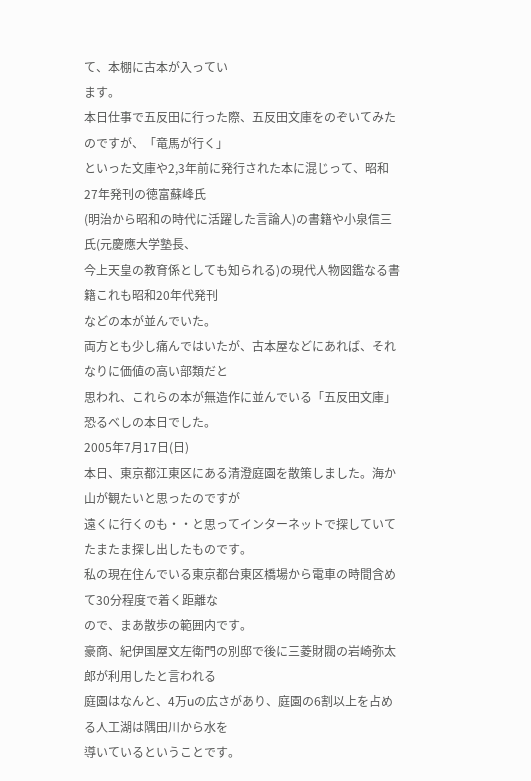て、本棚に古本が入ってい
ます。
本日仕事で五反田に行った際、五反田文庫をのぞいてみたのですが、「竜馬が行く」
といった文庫や2,3年前に発行された本に混じって、昭和27年発刊の徳富蘇峰氏
(明治から昭和の時代に活躍した言論人)の書籍や小泉信三氏(元慶應大学塾長、
今上天皇の教育係としても知られる)の現代人物図鑑なる書籍これも昭和20年代発刊
などの本が並んでいた。
両方とも少し痛んではいたが、古本屋などにあれば、それなりに価値の高い部類だと
思われ、これらの本が無造作に並んでいる「五反田文庫」恐るべしの本日でした。
2005年7月17日(日)
本日、東京都江東区にある清澄庭園を散策しました。海か山が観たいと思ったのですが
遠くに行くのも・・と思ってインターネットで探していてたまたま探し出したものです。
私の現在住んでいる東京都台東区橋場から電車の時間含めて30分程度で着く距離な
ので、まあ散歩の範囲内です。
豪商、紀伊国屋文左衛門の別邸で後に三菱財閥の岩崎弥太郎が利用したと言われる
庭園はなんと、4万uの広さがあり、庭園の6割以上を占める人工湖は隅田川から水を
導いているということです。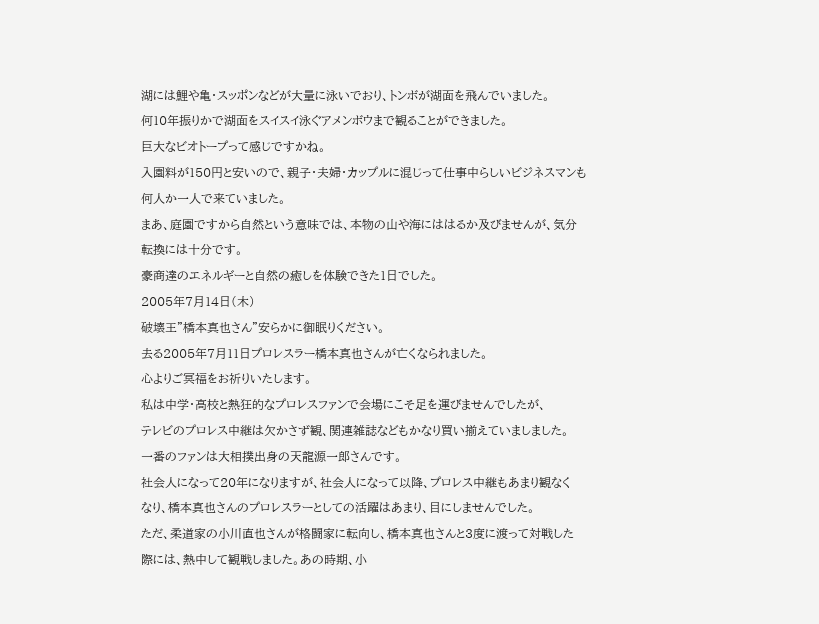湖には鯉や亀・スッポンなどが大量に泳いでおり、トンボが湖面を飛んでいました。
何10年振りかで湖面をスイスイ泳ぐアメンボウまで観ることができました。
巨大なビオトープって感じですかね。
入園料が150円と安いので、親子・夫婦・カップルに混じって仕事中らしいビジネスマンも
何人か一人で来ていました。
まあ、庭園ですから自然という意味では、本物の山や海にははるか及びませんが、気分
転換には十分です。
豪商達のエネルギーと自然の癒しを体験できた1日でした。
2005年7月14日(木)
破壊王”橋本真也さん”安らかに御眠りください。
去る2005年7月11日プロレスラー橋本真也さんが亡くなられました。
心よりご冥福をお祈りいたします。
私は中学・高校と熱狂的なプロレスファンで会場にこそ足を運びませんでしたが、
テレビのプロレス中継は欠かさず観、関連雑誌などもかなり買い揃えていましました。
一番のファンは大相撲出身の天龍源一郎さんです。
社会人になって20年になりますが、社会人になって以降、プロレス中継もあまり観なく
なり、橋本真也さんのプロレスラーとしての活躍はあまり、目にしませんでした。
ただ、柔道家の小川直也さんが格闘家に転向し、橋本真也さんと3度に渡って対戦した
際には、熱中して観戦しました。あの時期、小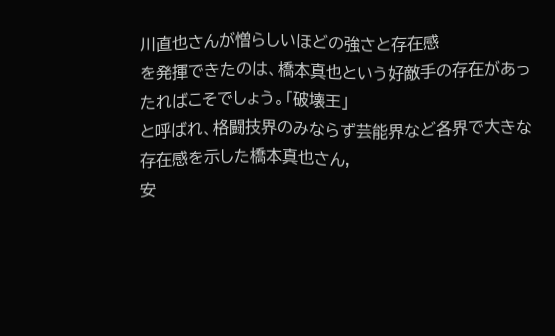川直也さんが憎らしいほどの強さと存在感
を発揮できたのは、橋本真也という好敵手の存在があったればこそでしょう。「破壊王」
と呼ばれ、格闘技界のみならず芸能界など各界で大きな存在感を示した橋本真也さん,
安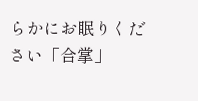らかにお眠りください「合掌」